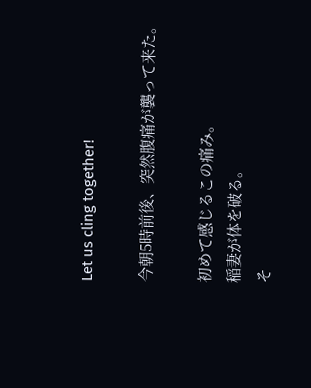Let us cling together!

今朝5時前後、突然腹痛が襲って来た。

初めて感じるこの痛み。
稲妻が体を破る。
そ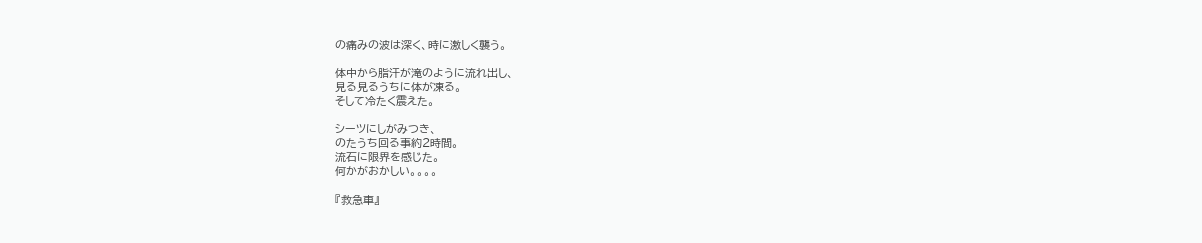の痛みの波は深く、時に激しく襲う。

体中から脂汗が滝のように流れ出し、
見る見るうちに体が凍る。
そして冷たく震えた。

シーツにしがみつき、
のたうち回る事約2時間。
流石に限界を感じた。
何かがおかしい。。。。

『救急車』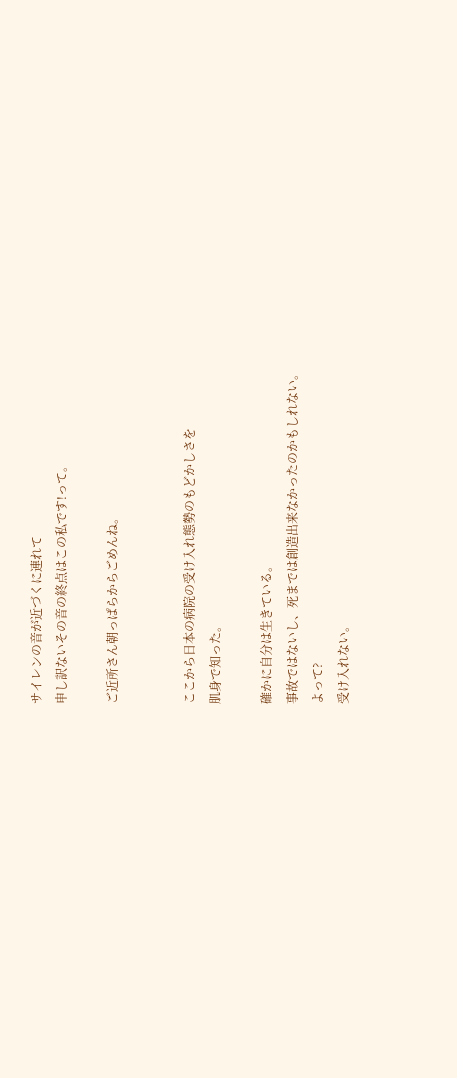サイレンの音が近づくに連れて
申し訳ないその音の終点はこの私です!って。

ご近所さん朝っぱらからごめんね。


ここから日本の病院の受け入れ態勢のもどかしさを
肌身で知った。

確かに自分は生きている。
事故ではないし、死までは創造出来なかったのかもしれない。
よって?
受け入れない。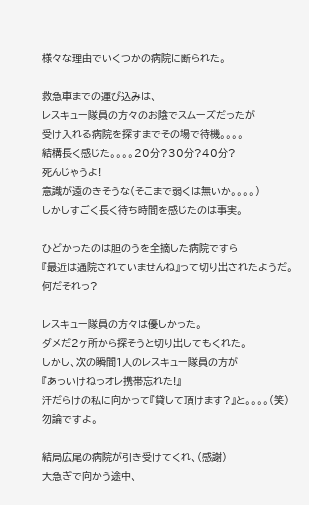様々な理由でいくつかの病院に断られた。

救急車までの運び込みは、
レスキュー隊員の方々のお陰でスムーズだったが
受け入れる病院を探すまでその場で待機。。。。
結構長く感じた。。。。20分?30分?40分?
死んじゃうよ!
意識が遠のきそうな(そこまで弱くは無いか。。。。)
しかしすごく長く待ち時間を感じたのは事実。

ひどかったのは胆のうを全摘した病院ですら
『最近は通院されていませんね』って切り出されたようだ。
何だそれっ?

レスキュー隊員の方々は優しかった。
ダメだ2ヶ所から探そうと切り出してもくれた。
しかし、次の瞬間1人のレスキュー隊員の方が
『あっいけねっオレ携帯忘れた!』
汗だらけの私に向かって『貸して頂けます?』と。。。。(笑)
勿論ですよ。

結局広尾の病院が引き受けてくれ、(感謝)
大急ぎで向かう途中、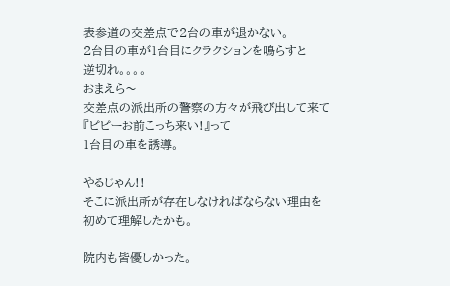表参道の交差点で2台の車が退かない。
2台目の車が1台目にクラクションを鳴らすと
逆切れ。。。。
おまえら〜
交差点の派出所の警察の方々が飛び出して来て
『ピピーお前こっち来い!』って
1台目の車を誘導。

やるじゃん!!
そこに派出所が存在しなければならない理由を
初めて理解したかも。

院内も皆優しかった。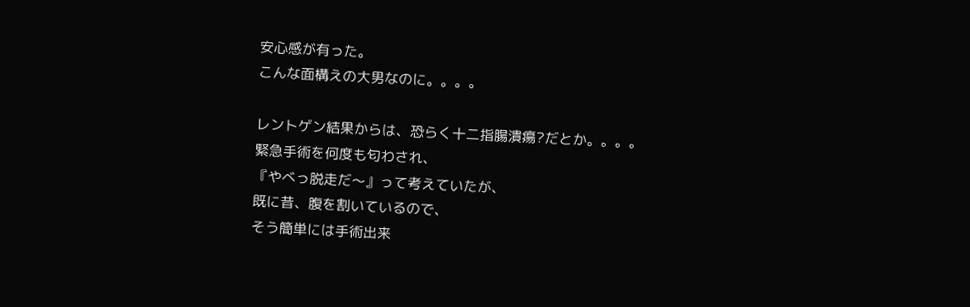安心感が有った。
こんな面構えの大男なのに。。。。

レントゲン結果からは、恐らく十二指腸潰瘍?だとか。。。。
緊急手術を何度も匂わされ、
『やべっ脱走だ〜』って考えていたが、
既に昔、腹を割いているので、
そう簡単には手術出来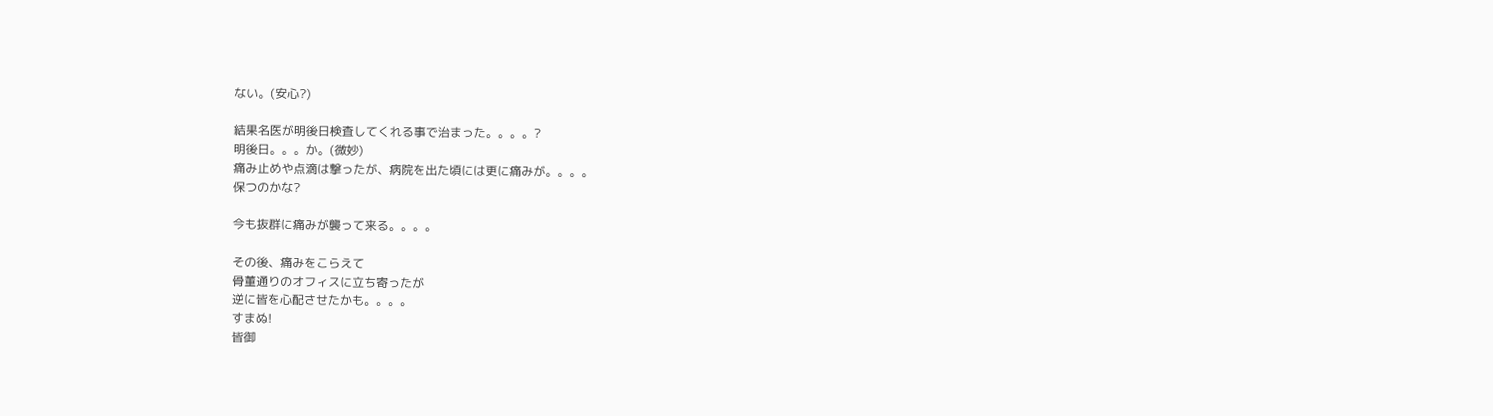ない。(安心?)

結果名医が明後日検査してくれる事で治まった。。。。?
明後日。。。か。(微妙)
痛み止めや点滴は撃ったが、病院を出た頃には更に痛みが。。。。
保つのかな?

今も抜群に痛みが襲って来る。。。。

その後、痛みをこらえて
骨董通りのオフィスに立ち寄ったが
逆に皆を心配させたかも。。。。
すまぬ!
皆御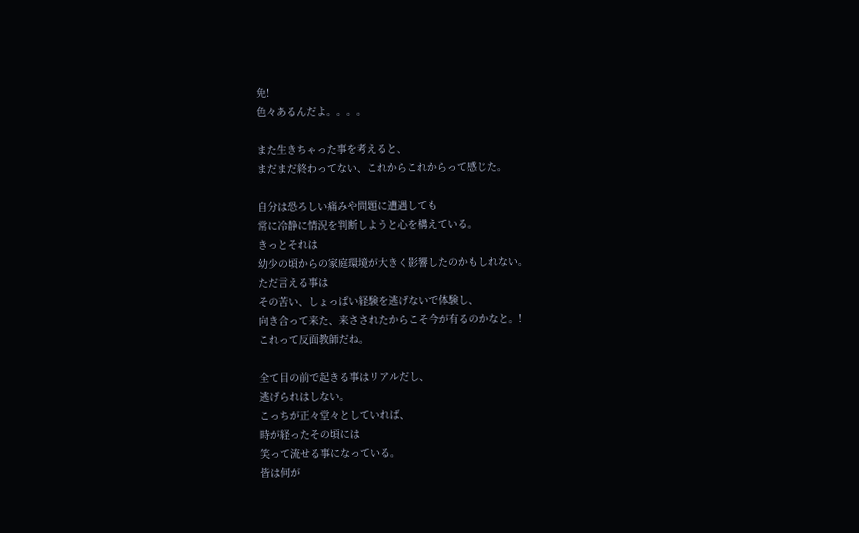免!
色々あるんだよ。。。。

また生きちゃった事を考えると、
まだまだ終わってない、これからこれからって感じた。

自分は恐ろしい痛みや問題に遭遇しても
常に冷静に情況を判断しようと心を構えている。
きっとそれは
幼少の頃からの家庭環境が大きく影響したのかもしれない。
ただ言える事は
その苦い、しょっぱい経験を逃げないで体験し、
向き合って来た、来さされたからこそ今が有るのかなと。!
これって反面教師だね。

全て目の前で起きる事はリアルだし、
逃げられはしない。
こっちが正々堂々としていれば、
時が経ったその頃には
笑って流せる事になっている。
皆は何が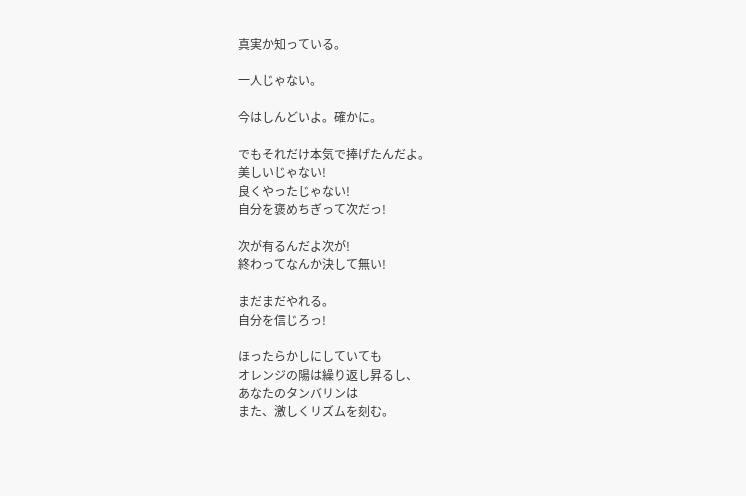真実か知っている。

一人じゃない。

今はしんどいよ。確かに。

でもそれだけ本気で捧げたんだよ。
美しいじゃない!
良くやったじゃない!
自分を褒めちぎって次だっ!

次が有るんだよ次が!
終わってなんか決して無い!

まだまだやれる。
自分を信じろっ!

ほったらかしにしていても
オレンジの陽は繰り返し昇るし、
あなたのタンバリンは
また、激しくリズムを刻む。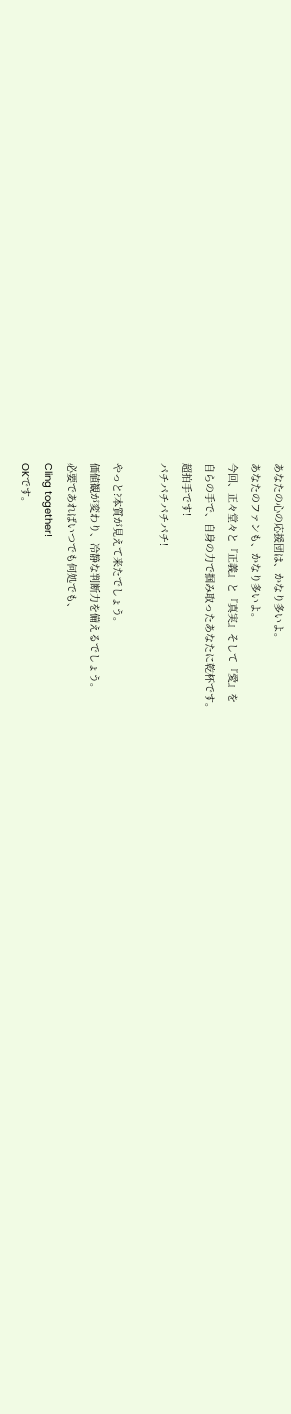あなたの心の応援団は、かなり多いよ。
あなたのファンも、かなり多いよ。
今回、正々堂々と『正義』と『真実』そして『愛』を
自らの手で、自身の力で掴み取ったあなたに乾杯です。
超拍手です!
パチパチパチパチ!

やっと?本質が見えて来たでしょう。
価値観が変わり、冷静な判断力を備えるでしょう。
必要であればいつでも何処でも、
Cling together!
OKです。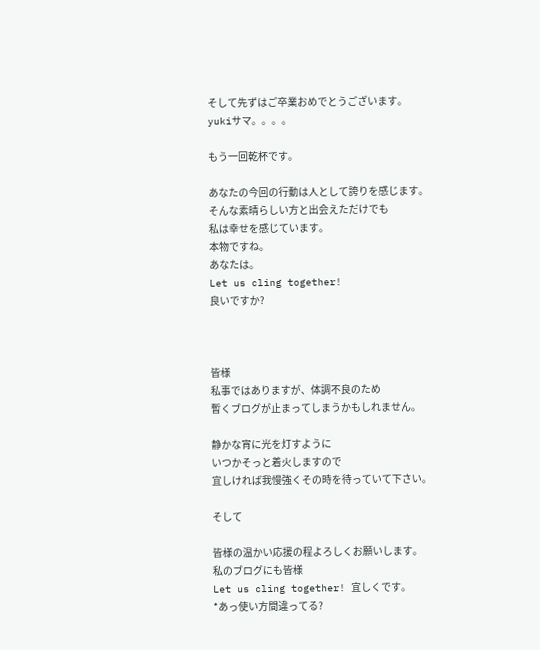そして先ずはご卒業おめでとうございます。
yukiサマ。。。。

もう一回乾杯です。

あなたの今回の行動は人として誇りを感じます。
そんな素晴らしい方と出会えただけでも
私は幸せを感じています。
本物ですね。
あなたは。
Let us cling together!
良いですか?



皆様
私事ではありますが、体調不良のため
暫くブログが止まってしまうかもしれません。

静かな宵に光を灯すように
いつかそっと着火しますので
宜しければ我慢強くその時を待っていて下さい。

そして

皆様の温かい応援の程よろしくお願いします。
私のブログにも皆様
Let us cling together! 宜しくです。
*あっ使い方間違ってる?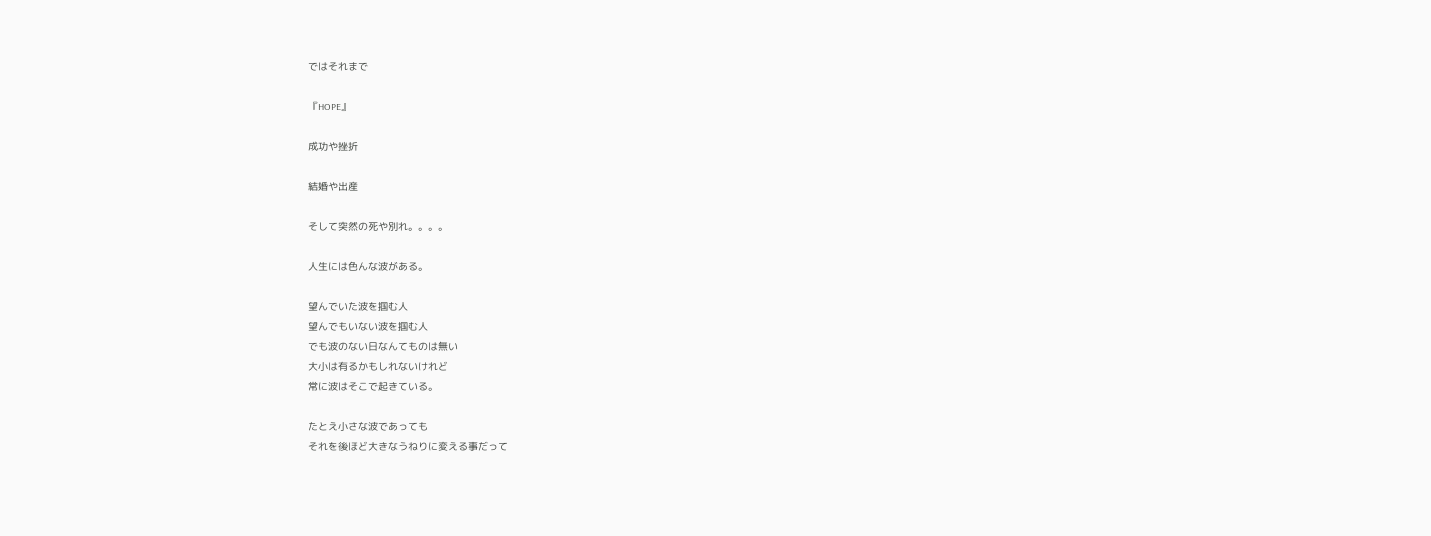ではそれまで

『HOPE』

成功や挫折

結婚や出産

そして突然の死や別れ。。。。

人生には色んな波がある。

望んでいた波を掴む人
望んでもいない波を掴む人
でも波のない日なんてものは無い
大小は有るかもしれないけれど
常に波はそこで起きている。

たとえ小さな波であっても
それを後ほど大きなうねりに変える事だって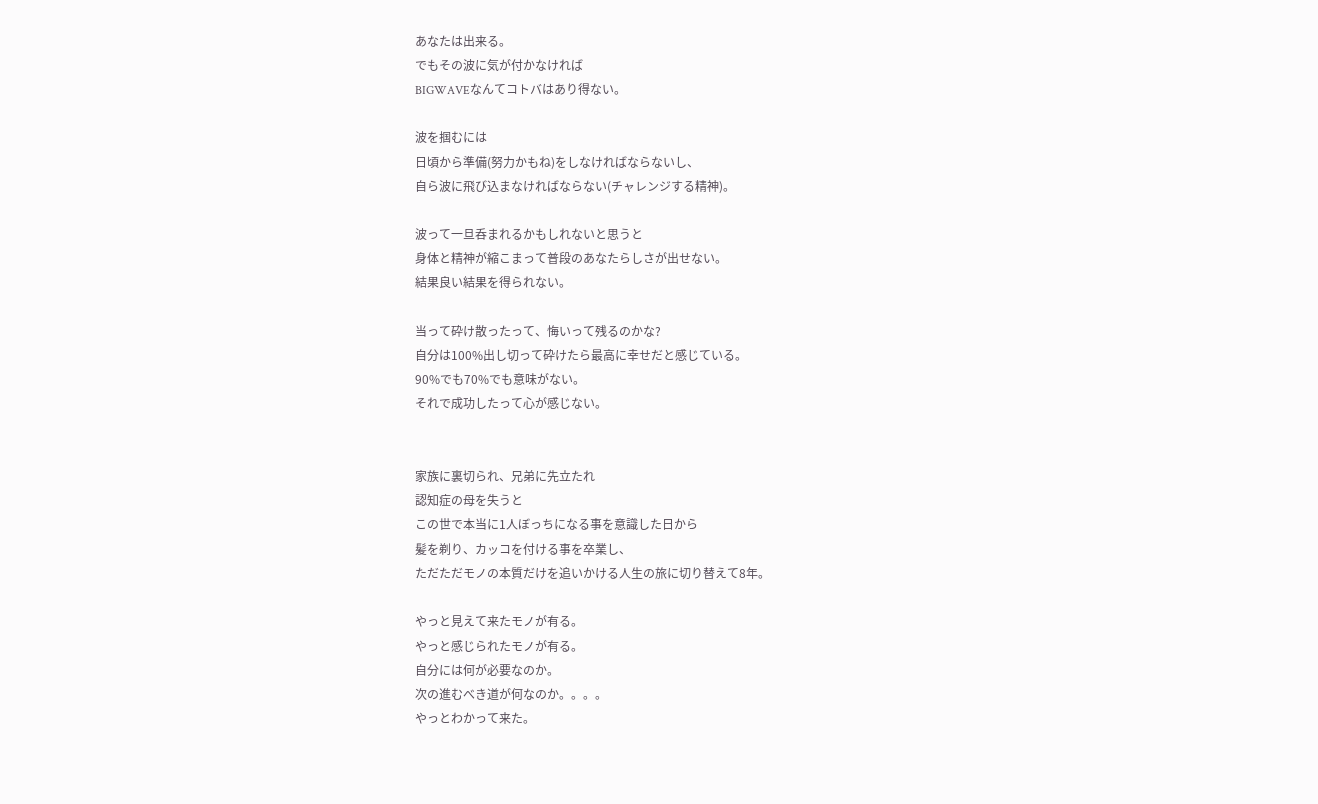あなたは出来る。
でもその波に気が付かなければ
BIGWAVEなんてコトバはあり得ない。

波を掴むには
日頃から準備(努力かもね)をしなければならないし、
自ら波に飛び込まなければならない(チャレンジする精神)。

波って一旦呑まれるかもしれないと思うと
身体と精神が縮こまって普段のあなたらしさが出せない。
結果良い結果を得られない。

当って砕け散ったって、悔いって残るのかな?
自分は100%出し切って砕けたら最高に幸せだと感じている。
90%でも70%でも意味がない。
それで成功したって心が感じない。


家族に裏切られ、兄弟に先立たれ
認知症の母を失うと
この世で本当に1人ぼっちになる事を意識した日から
髪を剃り、カッコを付ける事を卒業し、
ただただモノの本質だけを追いかける人生の旅に切り替えて8年。

やっと見えて来たモノが有る。
やっと感じられたモノが有る。
自分には何が必要なのか。
次の進むべき道が何なのか。。。。
やっとわかって来た。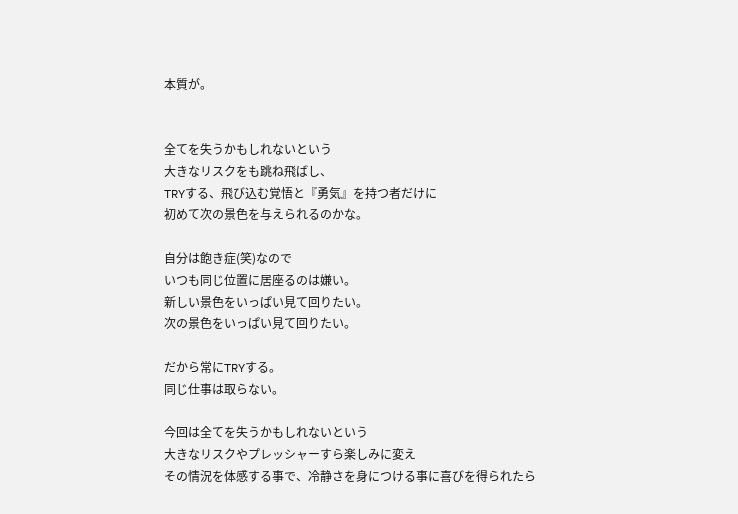本質が。


全てを失うかもしれないという
大きなリスクをも跳ね飛ばし、
TRYする、飛び込む覚悟と『勇気』を持つ者だけに
初めて次の景色を与えられるのかな。

自分は飽き症(笑)なので
いつも同じ位置に居座るのは嫌い。
新しい景色をいっぱい見て回りたい。
次の景色をいっぱい見て回りたい。

だから常にTRYする。
同じ仕事は取らない。

今回は全てを失うかもしれないという
大きなリスクやプレッシャーすら楽しみに変え
その情況を体感する事で、冷静さを身につける事に喜びを得られたら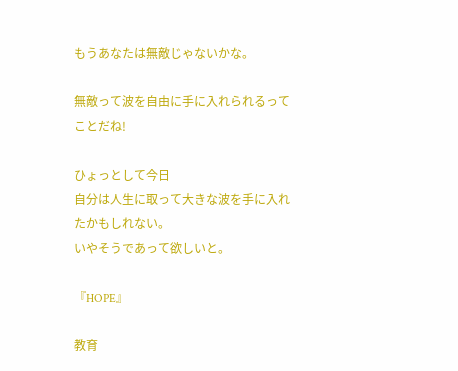もうあなたは無敵じゃないかな。

無敵って波を自由に手に入れられるってことだね!

ひょっとして今日
自分は人生に取って大きな波を手に入れたかもしれない。
いやそうであって欲しいと。

『HOPE』

教育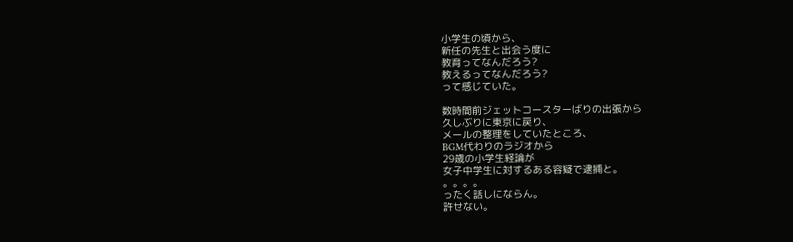小学生の頃から、
新任の先生と出会う度に
教育ってなんだろう?
教えるってなんだろう?
って感じていた。

数時間前ジェットコースターばりの出張から
久しぶりに東京に戻り、
メールの整理をしていたところ、
BGM代わりのラジオから
29歳の小学生経論が
女子中学生に対するある容疑で逮捕と。
。。。。
ったく話しにならん。
許せない。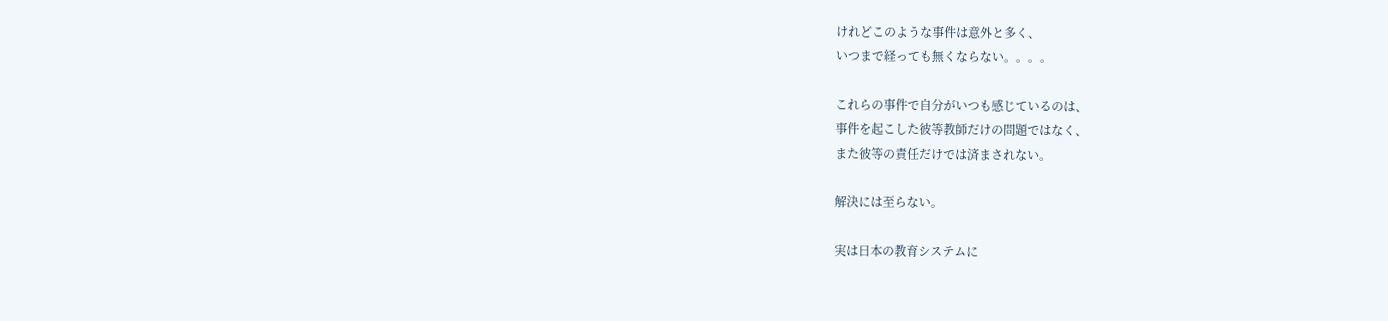けれどこのような事件は意外と多く、
いつまで経っても無くならない。。。。

これらの事件で自分がいつも感じているのは、
事件を起こした彼等教師だけの問題ではなく、
また彼等の責任だけでは済まされない。

解決には至らない。

実は日本の教育システムに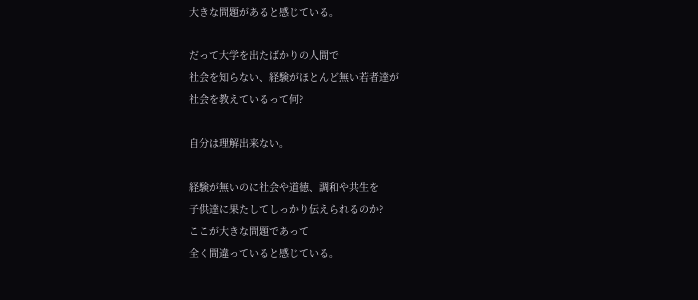大きな問題があると感じている。

だって大学を出たばかりの人間で
社会を知らない、経験がほとんど無い若者達が
社会を教えているって何?

自分は理解出来ない。

経験が無いのに社会や道徳、調和や共生を
子供達に果たしてしっかり伝えられるのか?
ここが大きな問題であって
全く間違っていると感じている。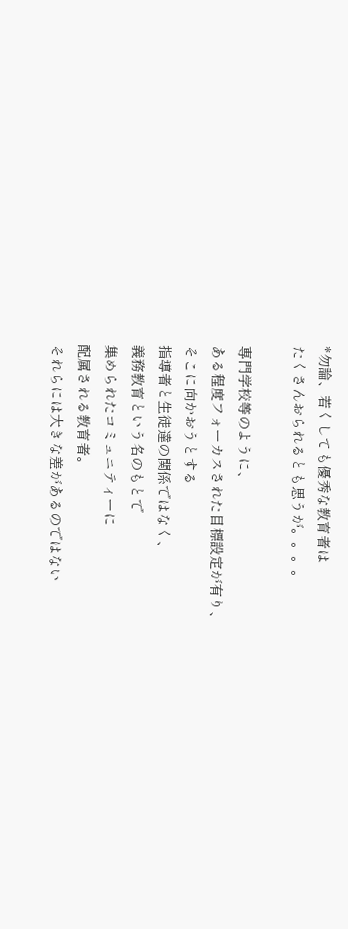*勿論、若くしても優秀な教育者は
たくさんおられるとも思うが。。。。

専門学校等のように、
ある程度フォーカスされた目標設定が有り、
そこに向かおうとする
指導者と生徒達の関係ではなく、
義務教育という名のもとで
集められたコミュニティーに
配属される教育者。
それらには大きな差があるのではない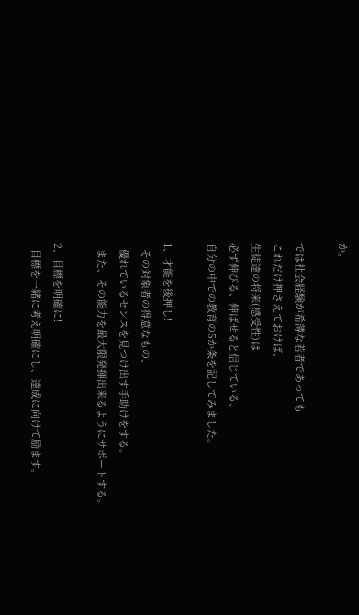か。

では社会経験が希薄な若者であっても
これだけ押さえておけば、
生徒達の将来(感受性)は
必ず伸びる、伸ばせると信じている、
自分の中での教育の5か条を記してみました。

1、才能を後押し!
  その対象者の得意なもの、
  優れているセンスを見つけ出す手助けをする。
  また、その能力を最大限発揮出来るようにサポートする。

2、目標を明確に!
  目標を一緒に考え明確にし、達成に向けて励ます。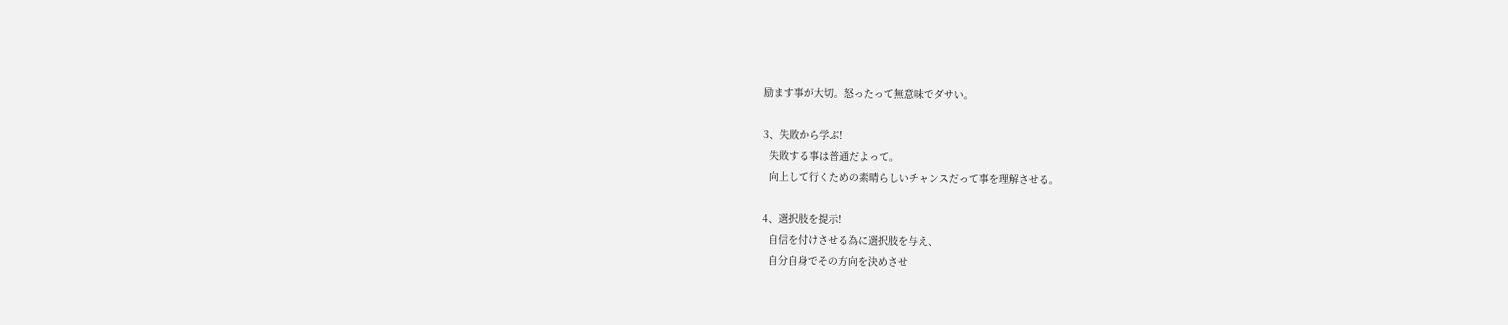励ます事が大切。怒ったって無意味でダサい。

3、失敗から学ぶ!
  失敗する事は普通だよって。
  向上して行くための素晴らしいチャンスだって事を理解させる。

4、選択肢を提示!
  自信を付けさせる為に選択肢を与え、
  自分自身でその方向を決めさせ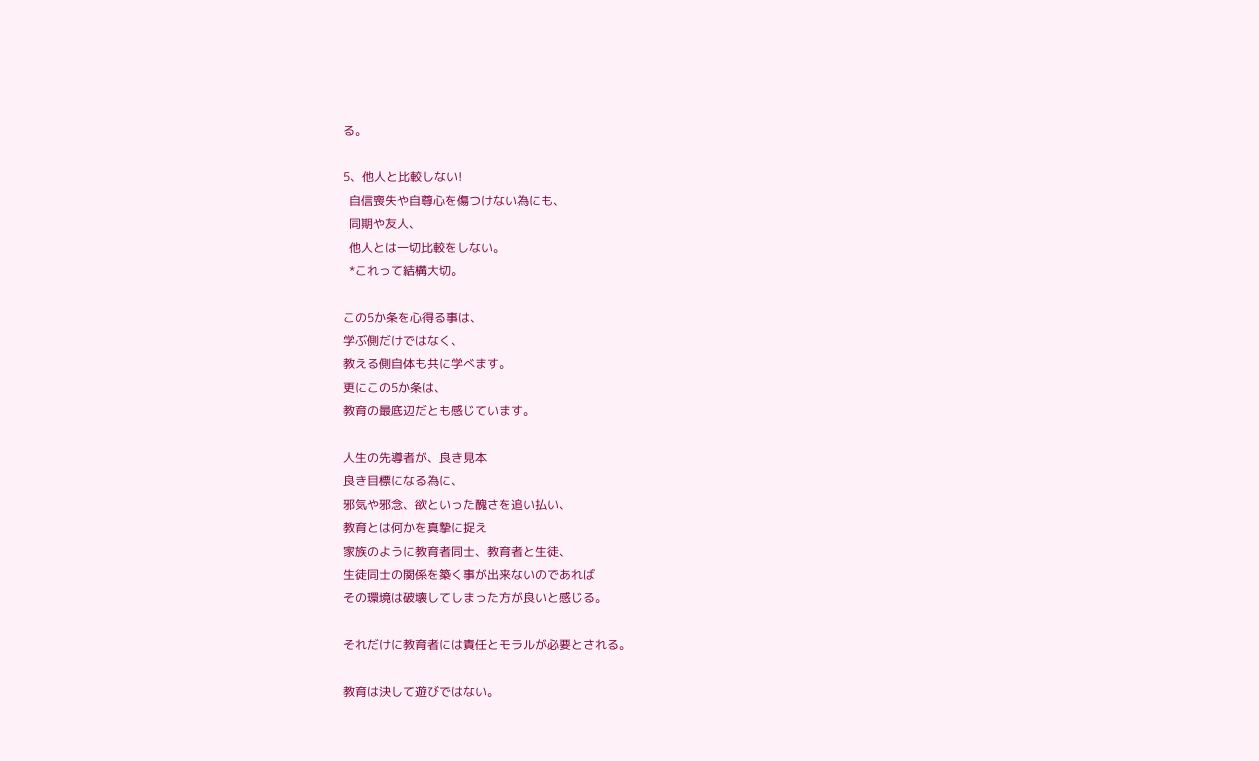る。

5、他人と比較しない!
  自信喪失や自尊心を傷つけない為にも、
  同期や友人、
  他人とは一切比較をしない。
  *これって結構大切。

この5か条を心得る事は、
学ぶ側だけではなく、
教える側自体も共に学べます。
更にこの5か条は、
教育の最底辺だとも感じています。

人生の先導者が、良き見本
良き目標になる為に、
邪気や邪念、欲といった醜さを追い払い、
教育とは何かを真摯に捉え
家族のように教育者同士、教育者と生徒、
生徒同士の関係を築く事が出来ないのであれば
その環境は破壊してしまった方が良いと感じる。

それだけに教育者には責任とモラルが必要とされる。

教育は決して遊びではない。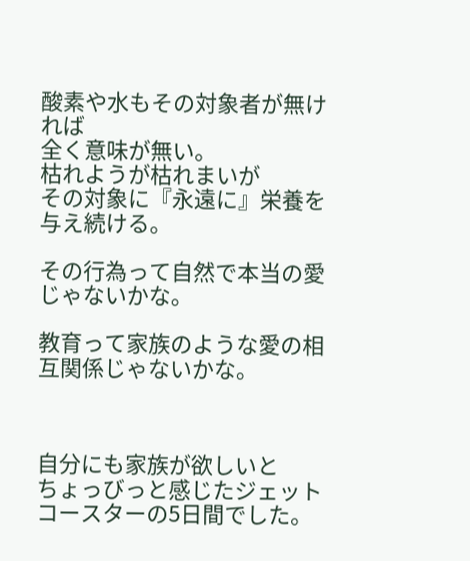酸素や水もその対象者が無ければ
全く意味が無い。
枯れようが枯れまいが
その対象に『永遠に』栄養を与え続ける。

その行為って自然で本当の愛じゃないかな。

教育って家族のような愛の相互関係じゃないかな。



自分にも家族が欲しいと
ちょっびっと感じたジェットコースターの5日間でした。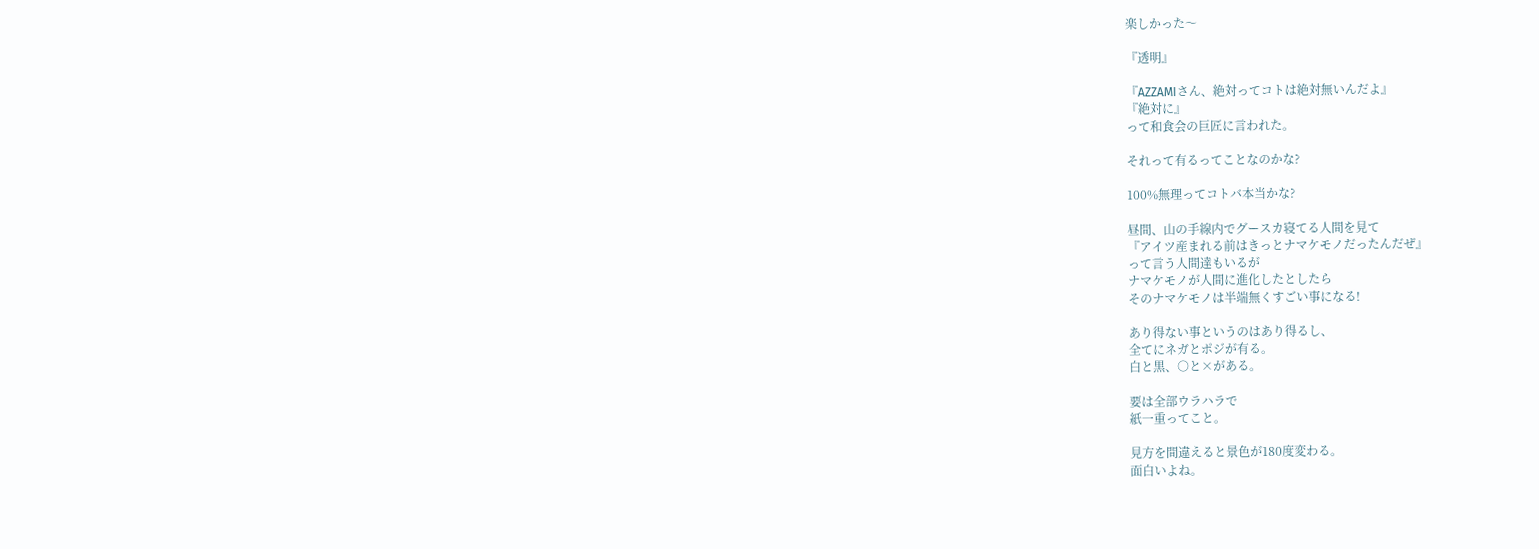楽しかった〜

『透明』

『AZZAMIさん、絶対ってコトは絶対無いんだよ』
『絶対に』
って和食会の巨匠に言われた。

それって有るってことなのかな?

100%無理ってコトバ本当かな?

昼間、山の手線内でグースカ寝てる人間を見て
『アイツ産まれる前はきっとナマケモノだったんだぜ』
って言う人間達もいるが
ナマケモノが人間に進化したとしたら
そのナマケモノは半端無くすごい事になる!

あり得ない事というのはあり得るし、
全てにネガとポジが有る。
白と黒、○と×がある。

要は全部ウラハラで
紙一重ってこと。

見方を間違えると景色が180度変わる。
面白いよね。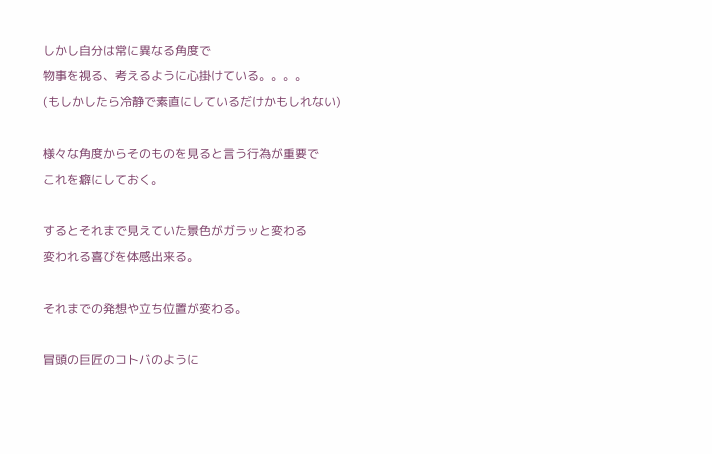しかし自分は常に異なる角度で
物事を視る、考えるように心掛けている。。。。
(もしかしたら冷静で素直にしているだけかもしれない)

様々な角度からそのものを見ると言う行為が重要で
これを癖にしておく。

するとそれまで見えていた景色がガラッと変わる
変われる喜びを体感出来る。

それまでの発想や立ち位置が変わる。

冒頭の巨匠のコトバのように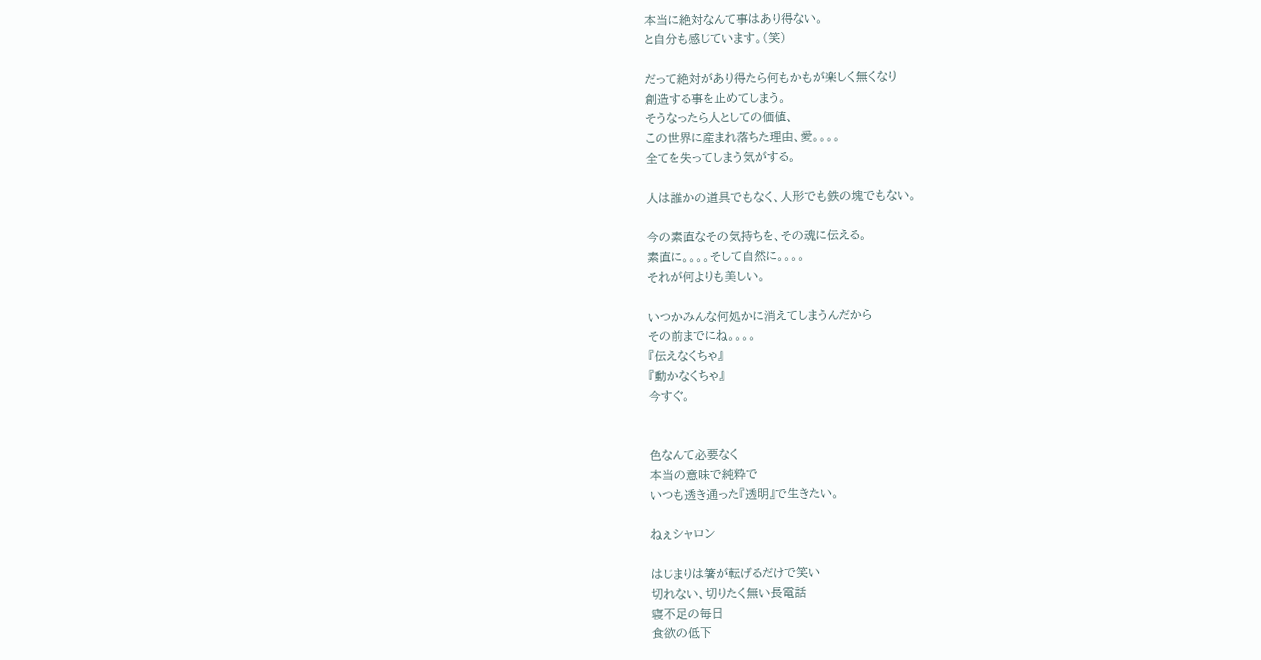本当に絶対なんて事はあり得ない。
と自分も感じています。(笑)

だって絶対があり得たら何もかもが楽しく無くなり
創造する事を止めてしまう。
そうなったら人としての価値、
この世界に産まれ落ちた理由、愛。。。。
全てを失ってしまう気がする。

人は誰かの道具でもなく、人形でも鉄の塊でもない。

今の素直なその気持ちを、その魂に伝える。
素直に。。。。そして自然に。。。。
それが何よりも美しい。

いつかみんな何処かに消えてしまうんだから
その前までにね。。。。
『伝えなくちゃ』
『動かなくちゃ』
今すぐ。


色なんて必要なく
本当の意味で純粋で
いつも透き通った『透明』で生きたい。

ねぇシャロン

はじまりは箸が転げるだけで笑い
切れない、切りたく無い長電話
寝不足の毎日
食欲の低下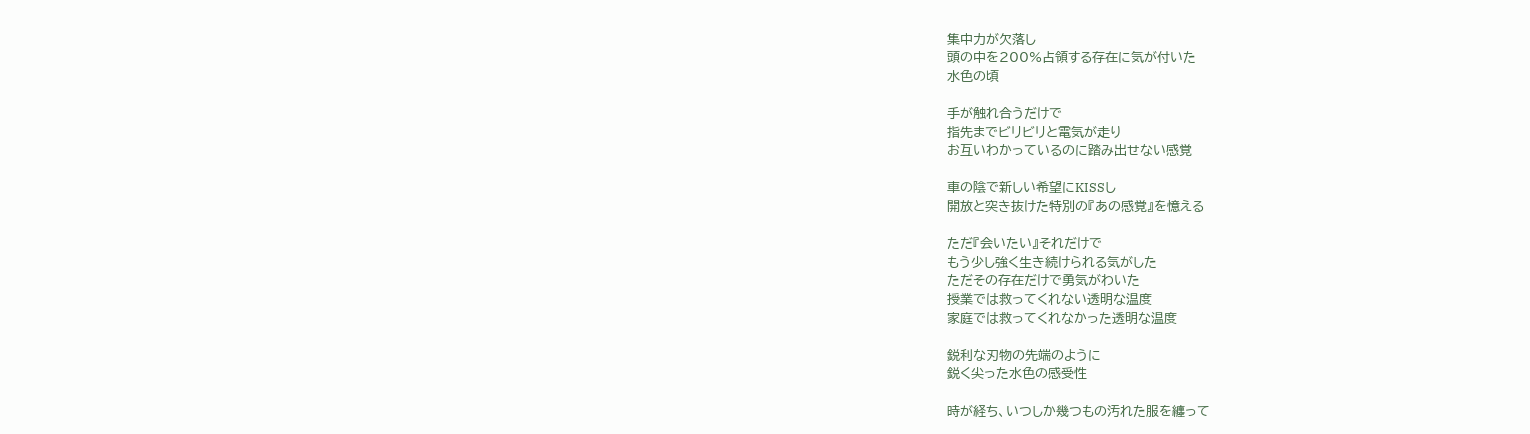集中力が欠落し
頭の中を200%占領する存在に気が付いた
水色の頃

手が触れ合うだけで
指先までビリビリと電気が走り
お互いわかっているのに踏み出せない感覚

車の陰で新しい希望にKISSし
開放と突き抜けた特別の『あの感覚』を憶える

ただ『会いたい』それだけで
もう少し強く生き続けられる気がした
ただその存在だけで勇気がわいた
授業では救ってくれない透明な温度
家庭では救ってくれなかった透明な温度

鋭利な刃物の先端のように
鋭く尖った水色の感受性

時が経ち、いつしか幾つもの汚れた服を纏って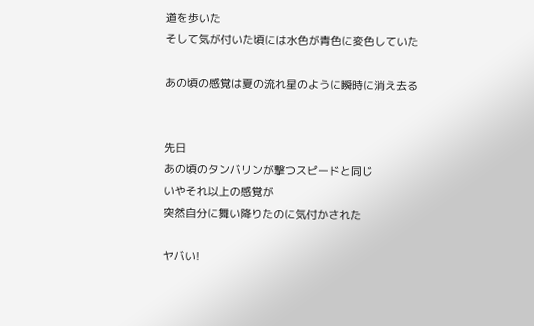道を歩いた
そして気が付いた頃には水色が青色に変色していた

あの頃の感覚は夏の流れ星のように瞬時に消え去る


先日
あの頃のタンバリンが撃つスピードと同じ
いやそれ以上の感覚が
突然自分に舞い降りたのに気付かされた

ヤバい!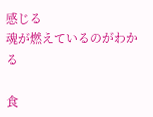感じる
魂が燃えているのがわかる

食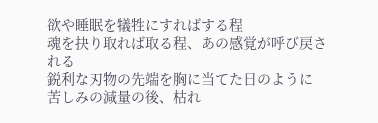欲や睡眠を犠牲にすればする程
魂を抉り取れば取る程、あの感覚が呼び戻される
鋭利な刃物の先端を胸に当てた日のように
苦しみの減量の後、枯れ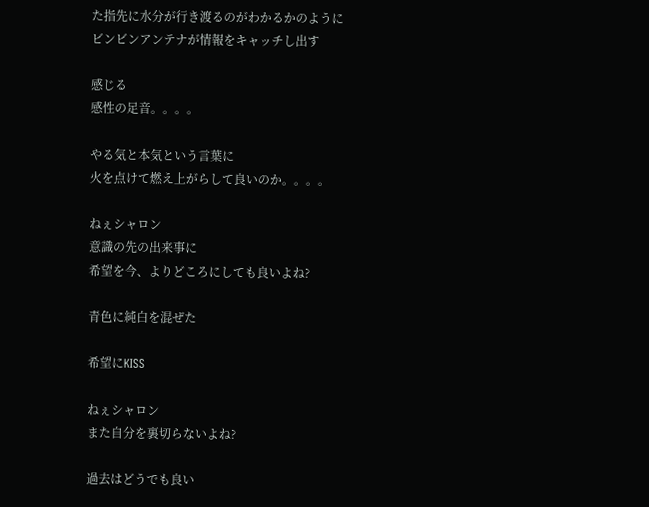た指先に水分が行き渡るのがわかるかのように
ビンビンアンテナが情報をキャッチし出す

感じる
感性の足音。。。。

やる気と本気という言葉に
火を点けて燃え上がらして良いのか。。。。

ねぇシャロン
意識の先の出来事に
希望を今、よりどころにしても良いよね?

青色に純白を混ぜた

希望にKISS

ねぇシャロン
また自分を裏切らないよね?

過去はどうでも良い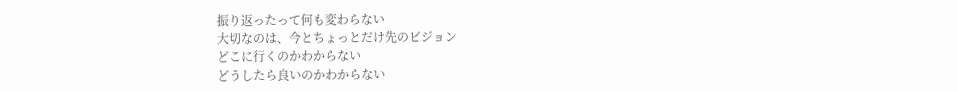振り返ったって何も変わらない
大切なのは、今とちょっとだけ先のビジョン
どこに行くのかわからない
どうしたら良いのかわからない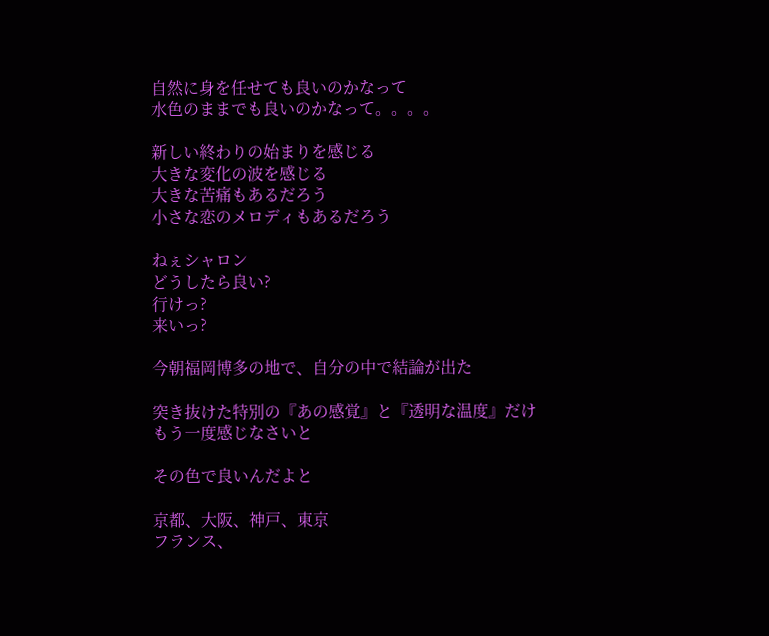自然に身を任せても良いのかなって
水色のままでも良いのかなって。。。。

新しい終わりの始まりを感じる
大きな変化の波を感じる
大きな苦痛もあるだろう
小さな恋のメロディもあるだろう

ねぇシャロン
どうしたら良い?
行けっ?
来いっ?

今朝福岡博多の地で、自分の中で結論が出た

突き抜けた特別の『あの感覚』と『透明な温度』だけ
もう一度感じなさいと

その色で良いんだよと

京都、大阪、神戸、東京
フランス、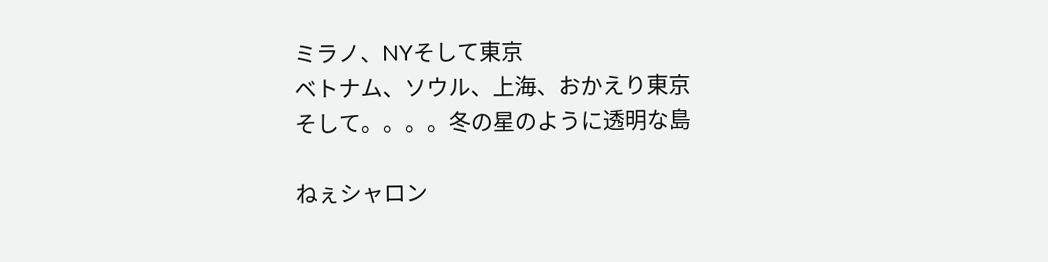ミラノ、NYそして東京
ベトナム、ソウル、上海、おかえり東京
そして。。。。冬の星のように透明な島

ねぇシャロン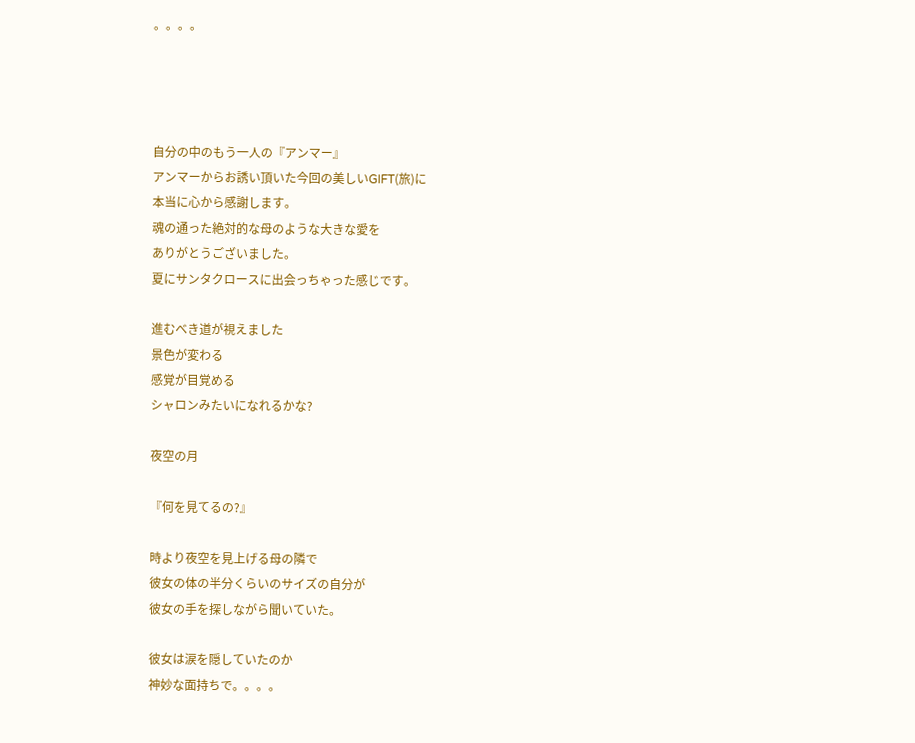。。。。




自分の中のもう一人の『アンマー』
アンマーからお誘い頂いた今回の美しいGIFT(旅)に
本当に心から感謝します。
魂の通った絶対的な母のような大きな愛を
ありがとうございました。
夏にサンタクロースに出会っちゃった感じです。

進むべき道が視えました
景色が変わる
感覚が目覚める
シャロンみたいになれるかな?

夜空の月

『何を見てるの?』

時より夜空を見上げる母の隣で
彼女の体の半分くらいのサイズの自分が
彼女の手を探しながら聞いていた。

彼女は涙を隠していたのか
神妙な面持ちで。。。。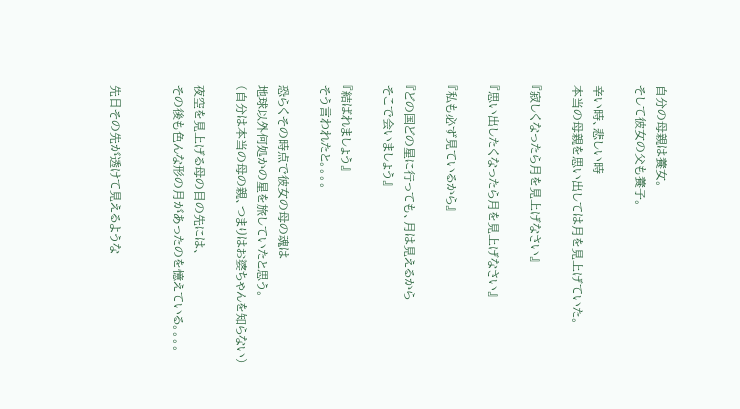自分の母親は養女。
そして彼女の父も養子。

辛い時、悲しい時
本当の母親を思い出しては月を見上げていた。

『寂しくなったら月を見上げなさい』

『思い出したくなったら月を見上げなさい』

『私も必ず見ているから』

『どの国どの星に行っても、月は見えるから
そこで会いましょう』

『結ばれましょう』
そう言われたと。。。。

恐らくその時点で彼女の母の魂は
地球以外何処かの星を旅していたと思う。
(自分は本当の母の親、つまりはお婆ちゃんを知らない)

夜空を見上げる母の目の先には、
その後も色んな形の月があったのを憶えている。。。。


先日その先が透けて見えるような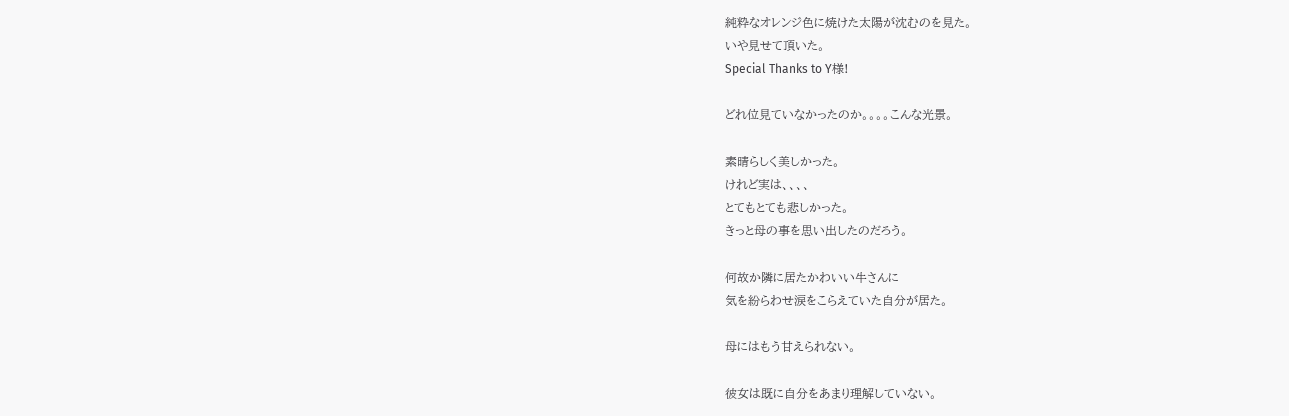純粋なオレンジ色に焼けた太陽が沈むのを見た。
いや見せて頂いた。
Special Thanks to Y様!

どれ位見ていなかったのか。。。。こんな光景。

素晴らしく美しかった。
けれど実は、、、、
とてもとても悲しかった。
きっと母の事を思い出したのだろう。

何故か隣に居たかわいい牛さんに
気を紛らわせ涙をこらえていた自分が居た。

母にはもう甘えられない。

彼女は既に自分をあまり理解していない。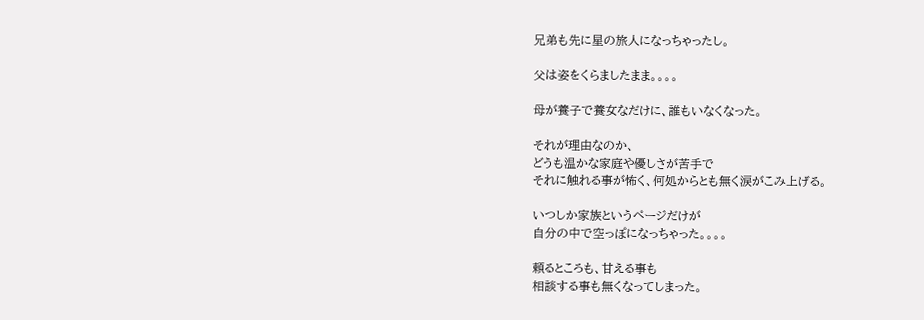兄弟も先に星の旅人になっちゃったし。

父は姿をくらましたまま。。。。

母が養子で養女なだけに、誰もいなくなった。

それが理由なのか、
どうも温かな家庭や優しさが苦手で
それに触れる事が怖く、何処からとも無く涙がこみ上げる。

いつしか家族というページだけが
自分の中で空っぽになっちゃった。。。。

頼るところも、甘える事も
相談する事も無くなってしまった。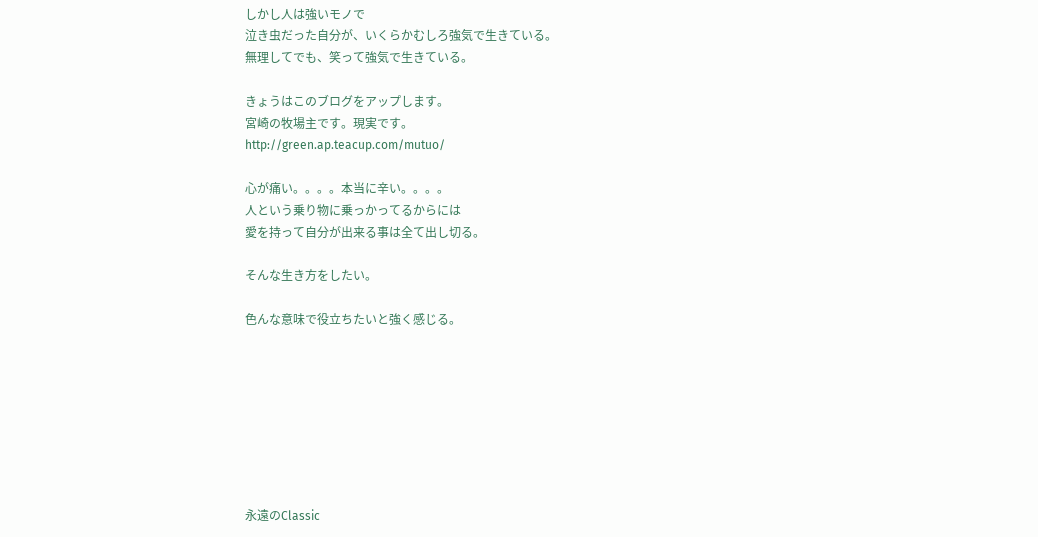しかし人は強いモノで
泣き虫だった自分が、いくらかむしろ強気で生きている。
無理してでも、笑って強気で生きている。

きょうはこのブログをアップします。
宮崎の牧場主です。現実です。
http://green.ap.teacup.com/mutuo/

心が痛い。。。。本当に辛い。。。。
人という乗り物に乗っかってるからには
愛を持って自分が出来る事は全て出し切る。

そんな生き方をしたい。

色んな意味で役立ちたいと強く感じる。








永遠のClassic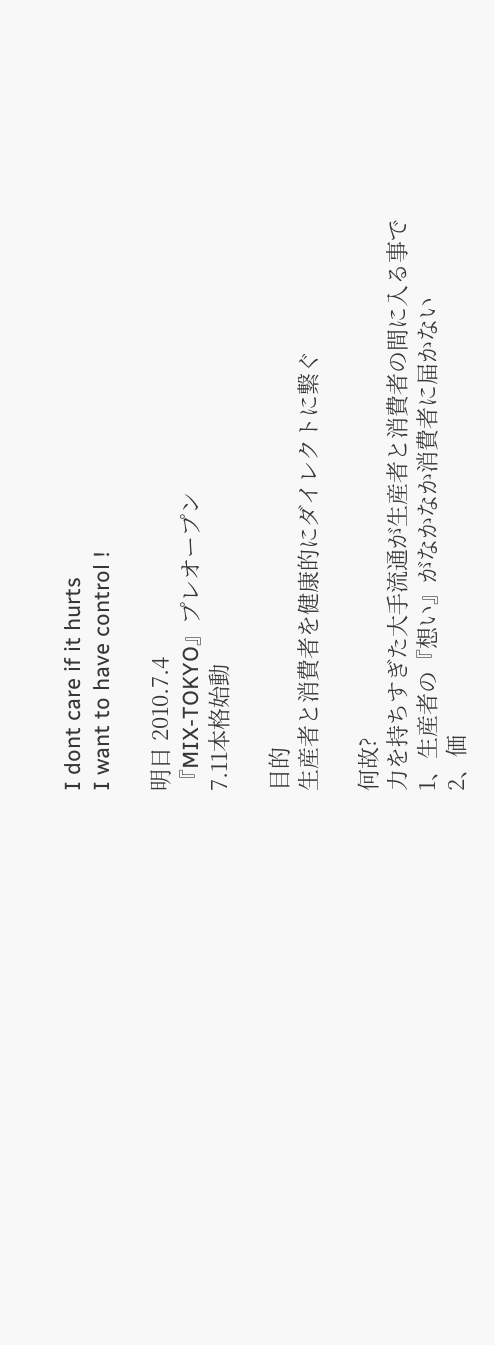I dont care if it hurts
I want to have control !

明日 2010.7.4
『MIX-TOKYO』プレオープン
7.11本格始動

目的
生産者と消費者を健康的にダイレクトに繋ぐ

何故?
力を持ちすぎた大手流通が生産者と消費者の間に入る事で
1、生産者の『想い』がなかなか消費者に届かない
2、価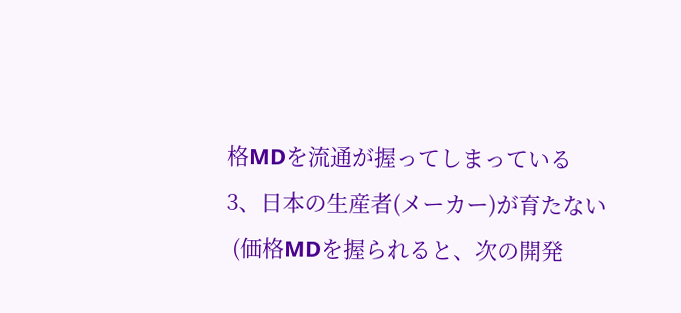格MDを流通が握ってしまっている
3、日本の生産者(メーカー)が育たない
 (価格MDを握られると、次の開発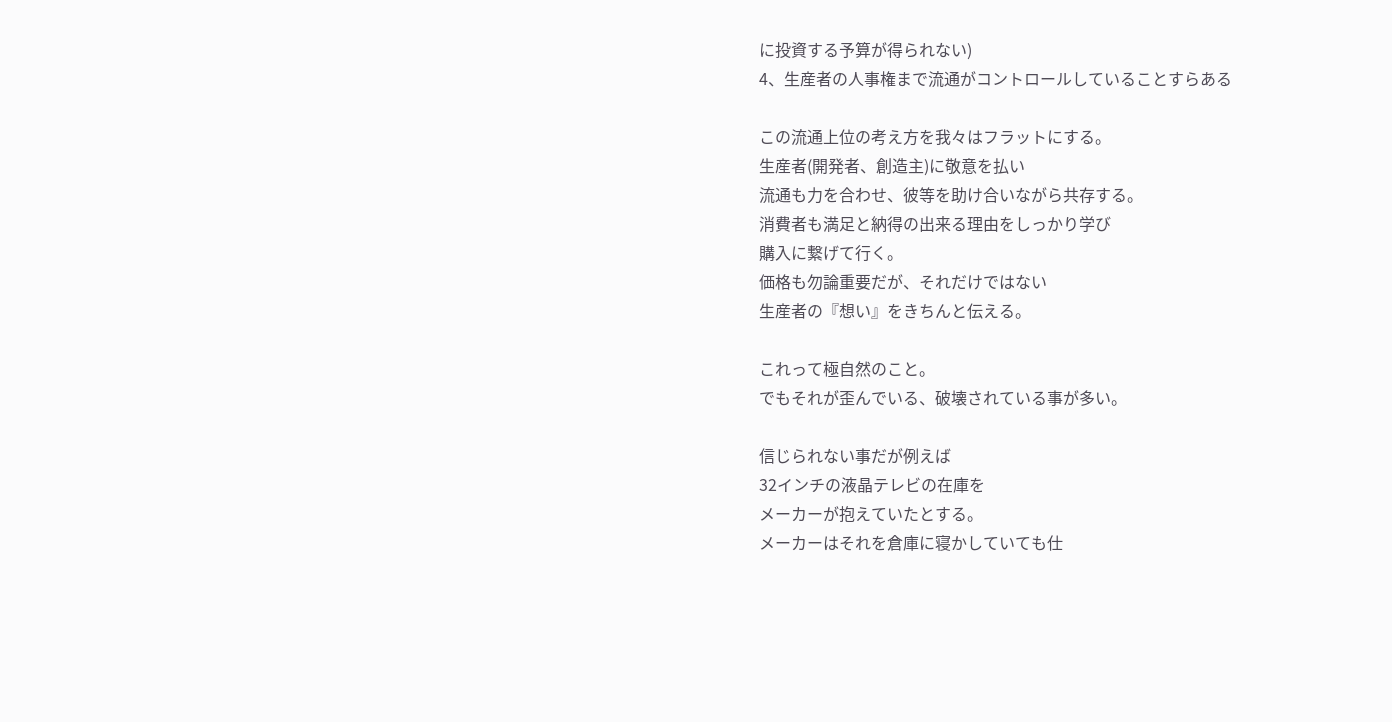に投資する予算が得られない)
4、生産者の人事権まで流通がコントロールしていることすらある

この流通上位の考え方を我々はフラットにする。
生産者(開発者、創造主)に敬意を払い
流通も力を合わせ、彼等を助け合いながら共存する。
消費者も満足と納得の出来る理由をしっかり学び
購入に繋げて行く。
価格も勿論重要だが、それだけではない
生産者の『想い』をきちんと伝える。

これって極自然のこと。
でもそれが歪んでいる、破壊されている事が多い。

信じられない事だが例えば
32インチの液晶テレビの在庫を
メーカーが抱えていたとする。
メーカーはそれを倉庫に寝かしていても仕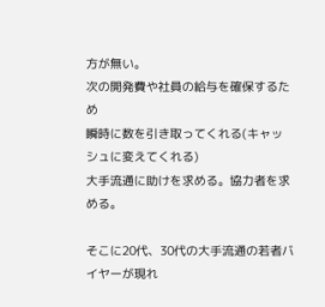方が無い。
次の開発費や社員の給与を確保するため
瞬時に数を引き取ってくれる(キャッシュに変えてくれる)
大手流通に助けを求める。協力者を求める。

そこに20代、30代の大手流通の若者バイヤーが現れ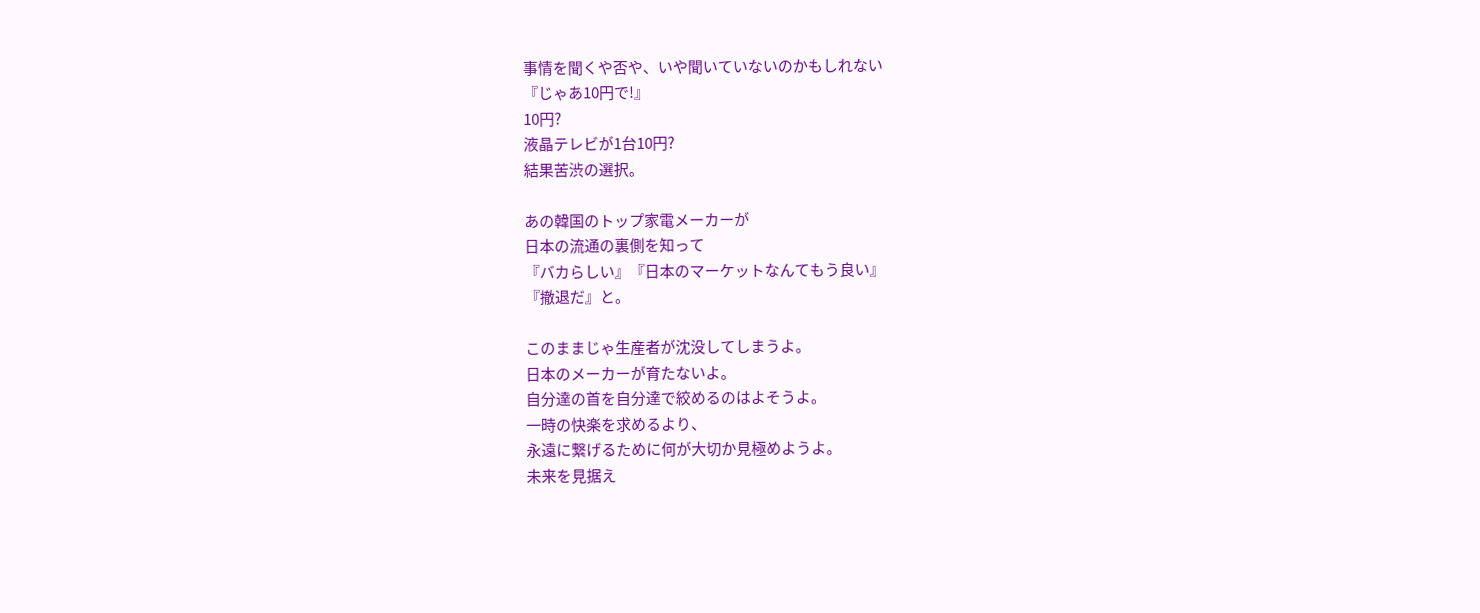事情を聞くや否や、いや聞いていないのかもしれない
『じゃあ10円で!』
10円?
液晶テレビが1台10円?
結果苦渋の選択。

あの韓国のトップ家電メーカーが
日本の流通の裏側を知って
『バカらしい』『日本のマーケットなんてもう良い』
『撤退だ』と。

このままじゃ生産者が沈没してしまうよ。
日本のメーカーが育たないよ。
自分達の首を自分達で絞めるのはよそうよ。
一時の快楽を求めるより、
永遠に繋げるために何が大切か見極めようよ。
未来を見据え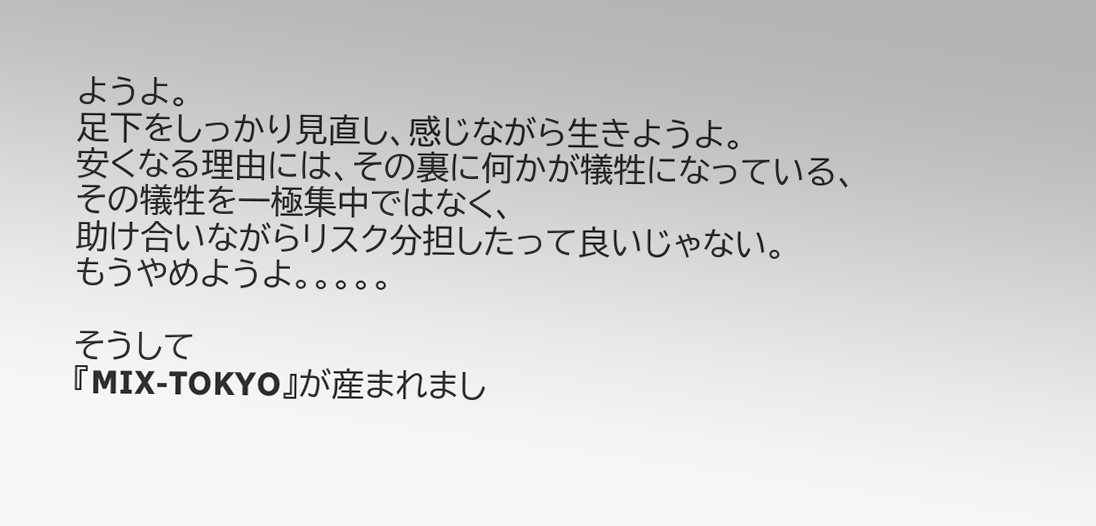ようよ。
足下をしっかり見直し、感じながら生きようよ。
安くなる理由には、その裏に何かが犠牲になっている、
その犠牲を一極集中ではなく、
助け合いながらリスク分担したって良いじゃない。
もうやめようよ。。。。。

そうして
『MIX-TOKYO』が産まれまし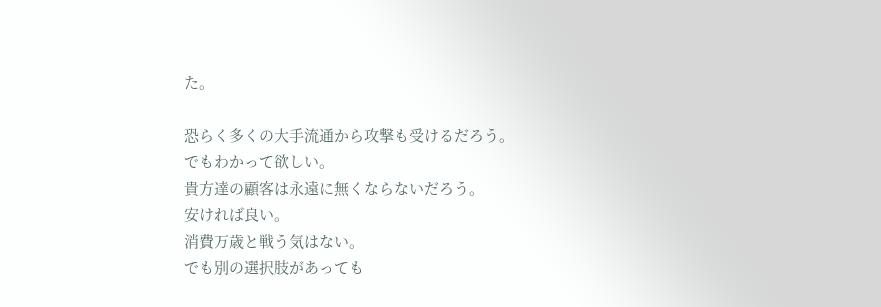た。

恐らく多くの大手流通から攻撃も受けるだろう。
でもわかって欲しい。
貴方達の顧客は永遠に無くならないだろう。
安ければ良い。
消費万歳と戦う気はない。
でも別の選択肢があっても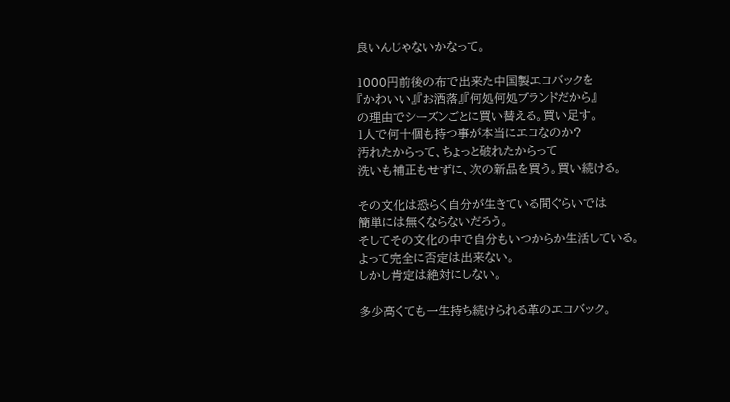良いんじゃないかなって。

1000円前後の布で出来た中国製エコバックを
『かわいい』『お洒落』『何処何処ブランドだから』
の理由でシーズンごとに買い替える。買い足す。
1人で何十個も持つ事が本当にエコなのか?
汚れたからって、ちょっと破れたからって
洗いも補正もせずに、次の新品を買う。買い続ける。

その文化は恐らく自分が生きている間ぐらいでは
簡単には無くならないだろう。
そしてその文化の中で自分もいつからか生活している。
よって完全に否定は出来ない。
しかし肯定は絶対にしない。

多少高くても一生持ち続けられる革のエコバック。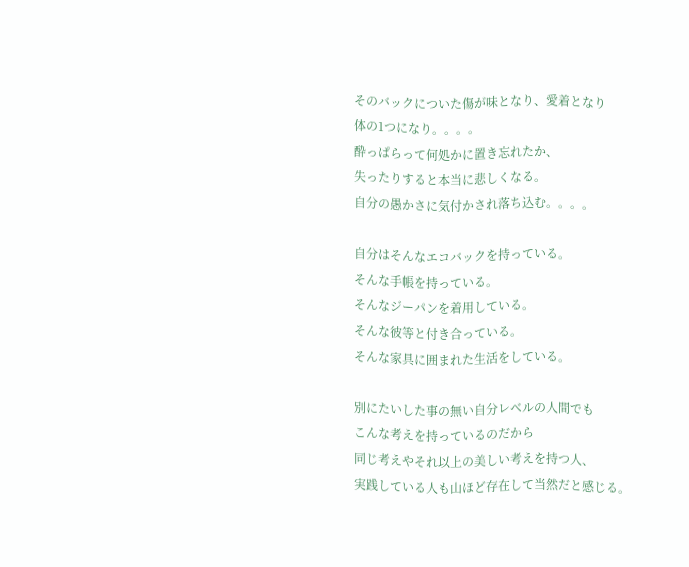そのバックについた傷が味となり、愛着となり
体の1つになり。。。。
酔っぱらって何処かに置き忘れたか、
失ったりすると本当に悲しくなる。
自分の愚かさに気付かされ落ち込む。。。。

自分はそんなエコバックを持っている。
そんな手帳を持っている。
そんなジーパンを着用している。
そんな彼等と付き合っている。
そんな家具に囲まれた生活をしている。

別にたいした事の無い自分レベルの人間でも
こんな考えを持っているのだから
同じ考えやそれ以上の美しい考えを持つ人、
実践している人も山ほど存在して当然だと感じる。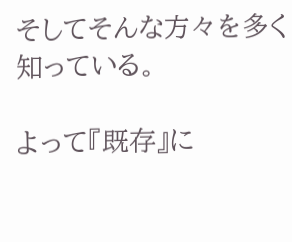そしてそんな方々を多く知っている。

よって『既存』に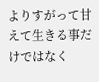よりすがって甘えて生きる事だけではなく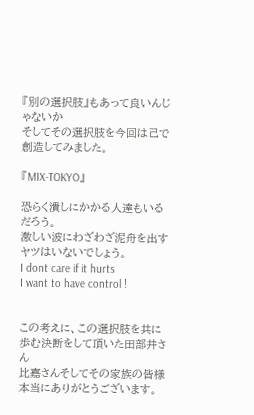『別の選択肢』もあって良いんじゃないか
そしてその選択肢を今回は己で創造してみました。

『MIX-TOKYO』

恐らく潰しにかかる人達もいるだろう。
激しい波にわざわざ泥舟を出すヤツはいないでしょう。
I dont care if it hurts
I want to have control !


この考えに、この選択肢を共に歩む決断をして頂いた田部井さん
比嘉さんそしてその家族の皆様 本当にありがとうございます。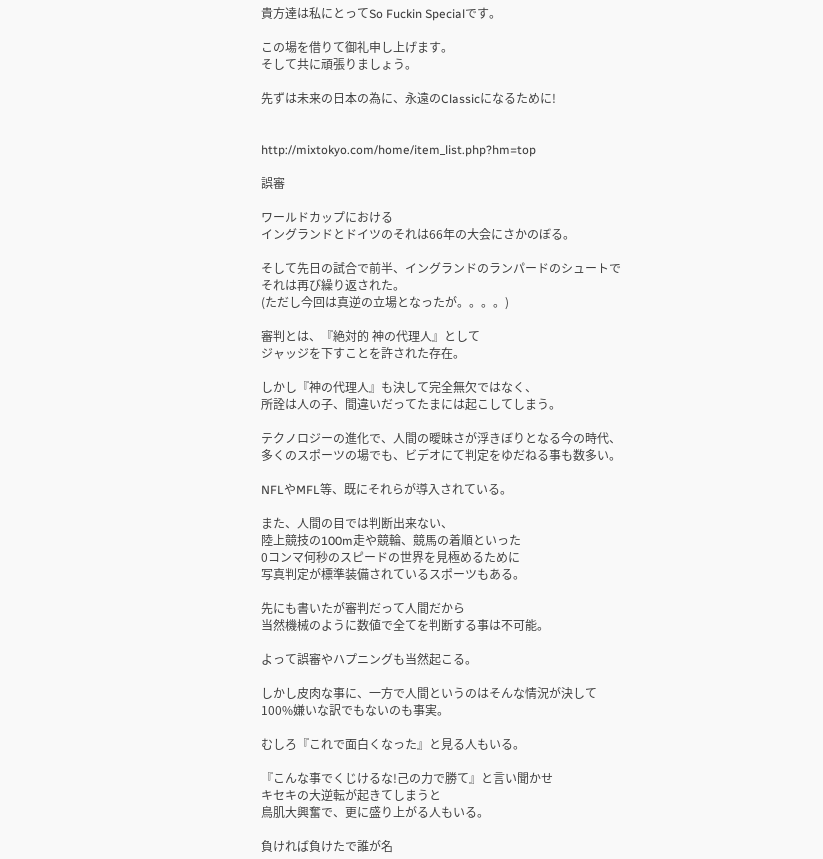貴方達は私にとってSo Fuckin Specialです。

この場を借りて御礼申し上げます。
そして共に頑張りましょう。

先ずは未来の日本の為に、永遠のClassicになるために!


http://mixtokyo.com/home/item_list.php?hm=top

誤審

ワールドカップにおける
イングランドとドイツのそれは66年の大会にさかのぼる。

そして先日の試合で前半、イングランドのランパードのシュートで
それは再び繰り返された。
(ただし今回は真逆の立場となったが。。。。)

審判とは、『絶対的 神の代理人』として
ジャッジを下すことを許された存在。

しかし『神の代理人』も決して完全無欠ではなく、
所詮は人の子、間違いだってたまには起こしてしまう。

テクノロジーの進化で、人間の曖昧さが浮きぼりとなる今の時代、
多くのスポーツの場でも、ビデオにて判定をゆだねる事も数多い。

NFLやMFL等、既にそれらが導入されている。

また、人間の目では判断出来ない、
陸上競技の100m走や競輪、競馬の着順といった
0コンマ何秒のスピードの世界を見極めるために
写真判定が標準装備されているスポーツもある。

先にも書いたが審判だって人間だから
当然機械のように数値で全てを判断する事は不可能。

よって誤審やハプニングも当然起こる。

しかし皮肉な事に、一方で人間というのはそんな情況が決して
100%嫌いな訳でもないのも事実。

むしろ『これで面白くなった』と見る人もいる。

『こんな事でくじけるな!己の力で勝て』と言い聞かせ
キセキの大逆転が起きてしまうと
鳥肌大興奮で、更に盛り上がる人もいる。

負ければ負けたで誰が名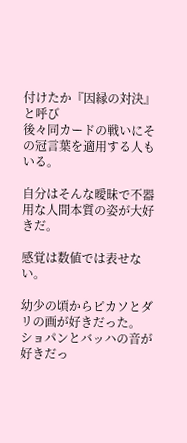付けたか『因縁の対決』と呼び
後々同カードの戦いにその冠言葉を適用する人もいる。

自分はそんな曖昧で不器用な人間本質の姿が大好きだ。

感覚は数値では表せない。

幼少の頃からピカソとダリの画が好きだった。
ショパンとバッハの音が好きだっ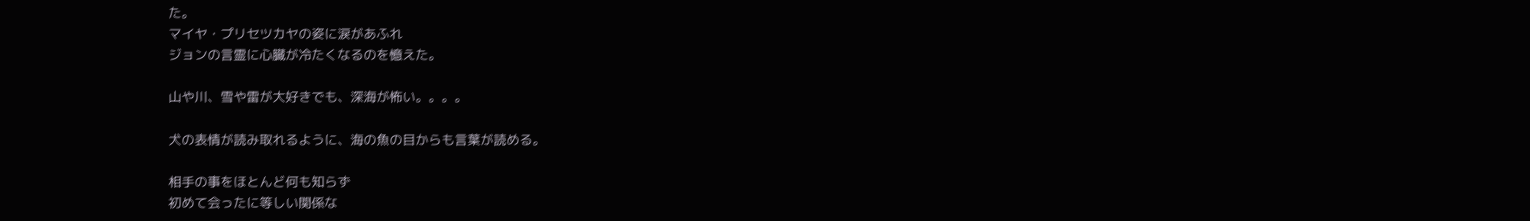た。
マイヤ・プリセツカヤの姿に涙があふれ
ジョンの言霊に心臓が冷たくなるのを憶えた。

山や川、雪や雷が大好きでも、深海が怖い。。。。

犬の表情が読み取れるように、海の魚の目からも言葉が読める。

相手の事をほとんど何も知らず
初めて会ったに等しい関係な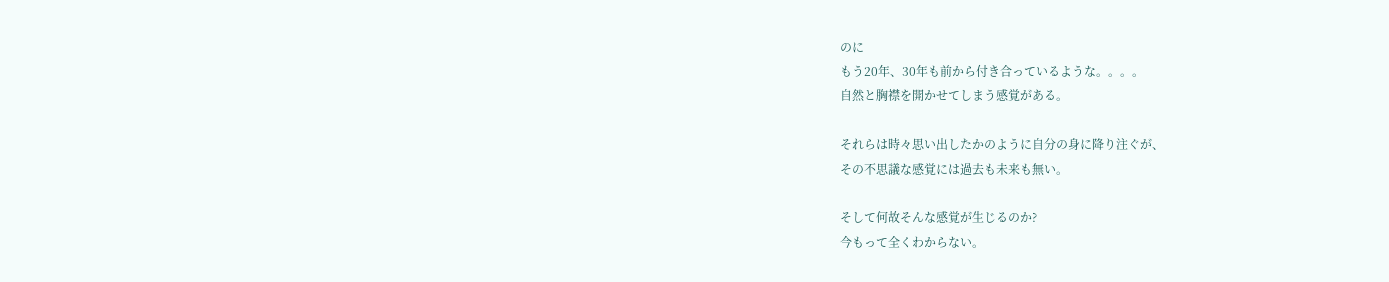のに
もう20年、30年も前から付き合っているような。。。。
自然と胸襟を開かせてしまう感覚がある。

それらは時々思い出したかのように自分の身に降り注ぐが、
その不思議な感覚には過去も未来も無い。

そして何故そんな感覚が生じるのか?
今もって全くわからない。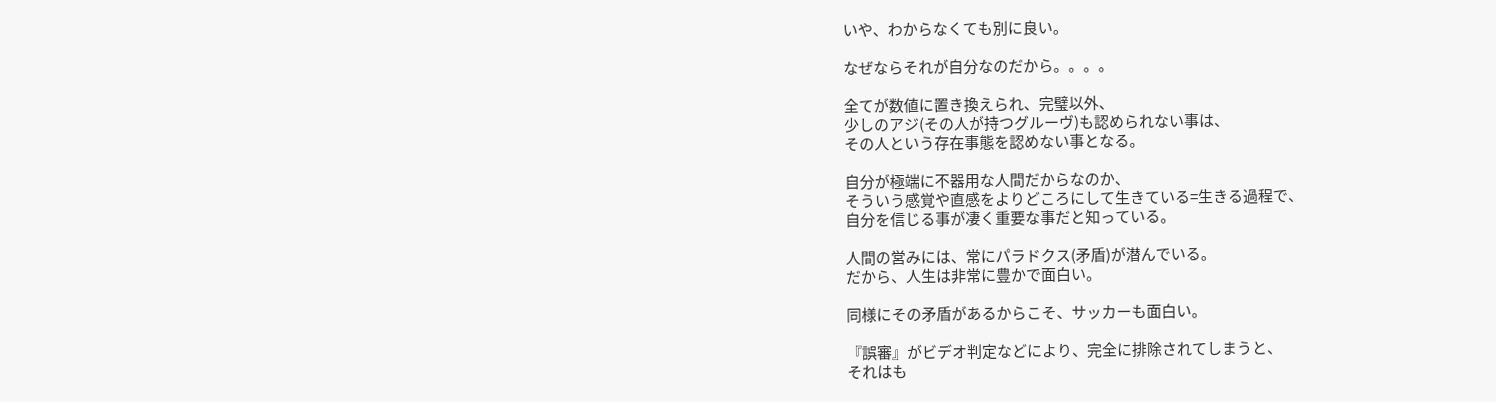いや、わからなくても別に良い。

なぜならそれが自分なのだから。。。。

全てが数値に置き換えられ、完璧以外、
少しのアジ(その人が持つグルーヴ)も認められない事は、
その人という存在事態を認めない事となる。

自分が極端に不器用な人間だからなのか、
そういう感覚や直感をよりどころにして生きている=生きる過程で、
自分を信じる事が凄く重要な事だと知っている。

人間の営みには、常にパラドクス(矛盾)が潜んでいる。
だから、人生は非常に豊かで面白い。

同様にその矛盾があるからこそ、サッカーも面白い。

『誤審』がビデオ判定などにより、完全に排除されてしまうと、
それはも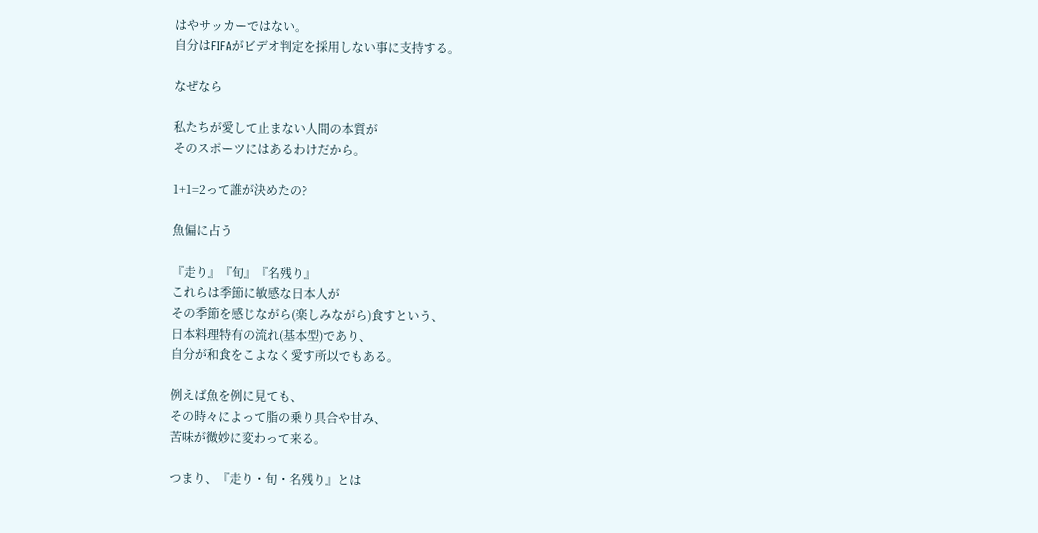はやサッカーではない。
自分はFIFAがビデオ判定を採用しない事に支持する。

なぜなら

私たちが愛して止まない人間の本質が
そのスポーツにはあるわけだから。

1+1=2って誰が決めたの?

魚偏に占う

『走り』『旬』『名残り』
これらは季節に敏感な日本人が
その季節を感じながら(楽しみながら)食すという、
日本料理特有の流れ(基本型)であり、
自分が和食をこよなく愛す所以でもある。

例えば魚を例に見ても、
その時々によって脂の乗り具合や甘み、
苦味が微妙に変わって来る。

つまり、『走り・旬・名残り』とは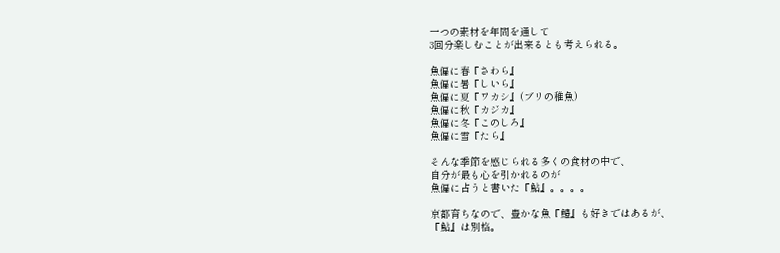一つの素材を年間を通して
3回分楽しむことが出来るとも考えられる。

魚偏に春『さわら』
魚偏に暑『しいら』
魚偏に夏『ワカシ』(ブリの稚魚)
魚偏に秋『カジカ』
魚偏に冬『このしろ』
魚偏に雪『たら』

そんな季節を感じられる多くの食材の中で、
自分が最も心を引かれるのが
魚偏に占うと書いた『鮎』。。。。

京都育ちなので、豊かな魚『鱧』も好きではあるが、
『鮎』は別格。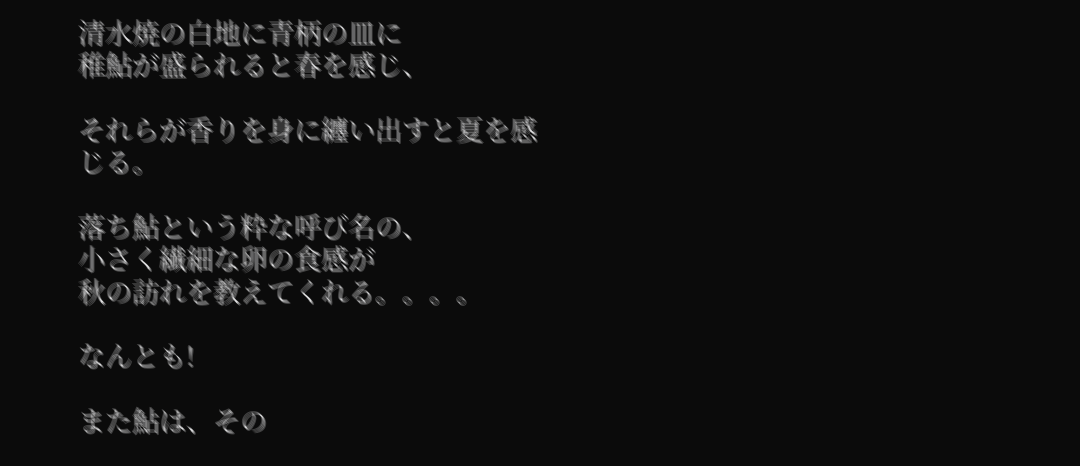清水焼の白地に青柄の皿に
稚鮎が盛られると春を感じ、

それらが香りを身に纏い出すと夏を感じる。

落ち鮎という粋な呼び名の、
小さく繊細な卵の食感が
秋の訪れを教えてくれる。。。。

なんとも!

また鮎は、その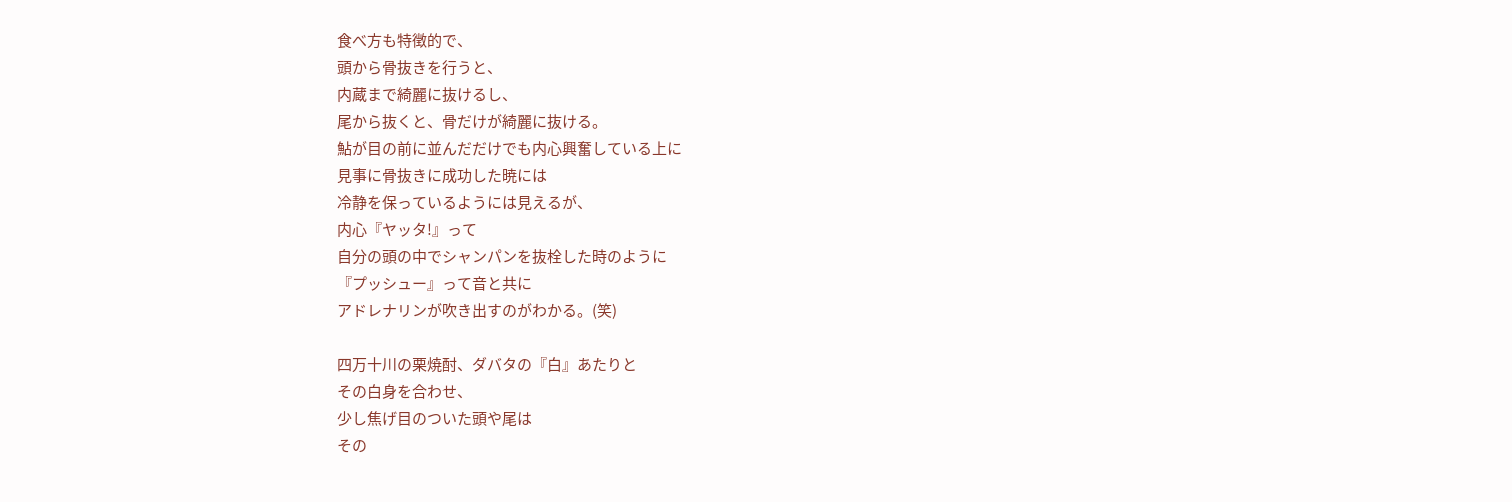食べ方も特徴的で、
頭から骨抜きを行うと、
内蔵まで綺麗に抜けるし、
尾から抜くと、骨だけが綺麗に抜ける。
鮎が目の前に並んだだけでも内心興奮している上に
見事に骨抜きに成功した暁には
冷静を保っているようには見えるが、
内心『ヤッタ!』って
自分の頭の中でシャンパンを抜栓した時のように
『プッシュー』って音と共に
アドレナリンが吹き出すのがわかる。(笑)

四万十川の栗焼酎、ダバタの『白』あたりと
その白身を合わせ、
少し焦げ目のついた頭や尾は
その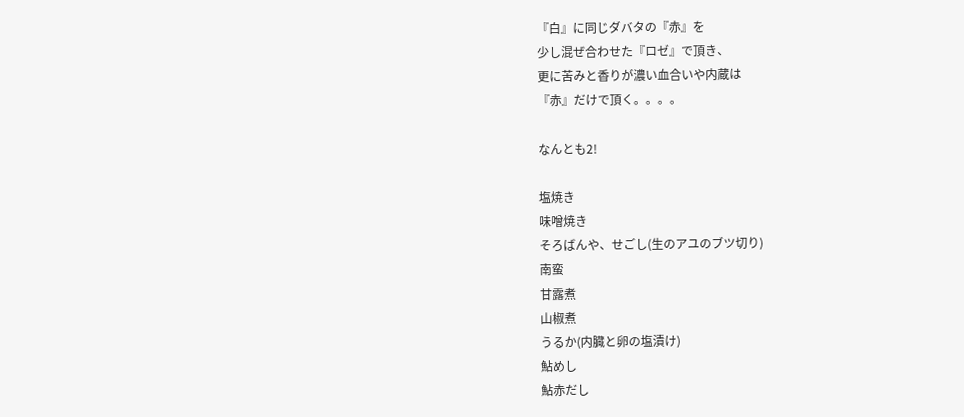『白』に同じダバタの『赤』を
少し混ぜ合わせた『ロゼ』で頂き、
更に苦みと香りが濃い血合いや内蔵は
『赤』だけで頂く。。。。

なんとも2!

塩焼き
味噌焼き
そろばんや、せごし(生のアユのブツ切り)
南蛮
甘露煮
山椒煮
うるか(内臓と卵の塩漬け)
鮎めし
鮎赤だし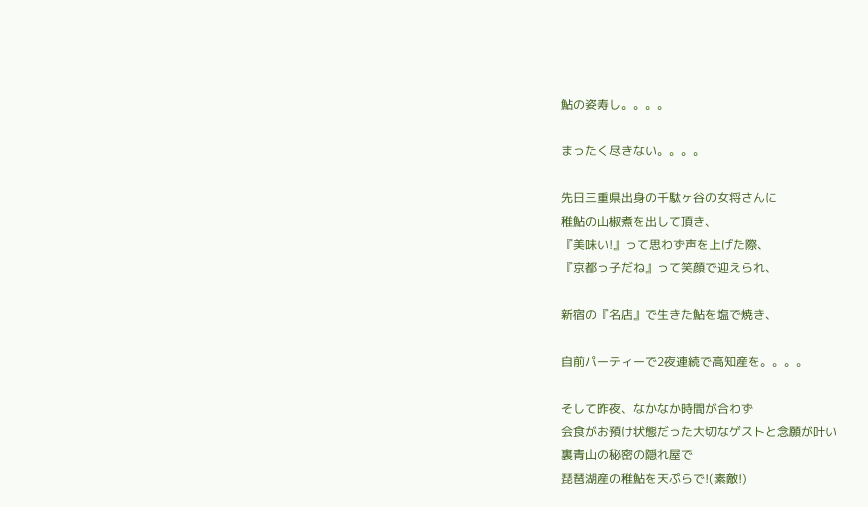鮎の姿寿し。。。。

まったく尽きない。。。。

先日三重県出身の千駄ヶ谷の女将さんに
稚鮎の山椒煮を出して頂き、
『美味い!』って思わず声を上げた際、
『京都っ子だね』って笑顔で迎えられ、

新宿の『名店』で生きた鮎を塩で焼き、

自前パーティーで2夜連続で高知産を。。。。

そして昨夜、なかなか時間が合わず
会食がお預け状態だった大切なゲストと念願が叶い
裏青山の秘密の隠れ屋で
琵琶湖産の稚鮎を天ぷらで!(素敵!)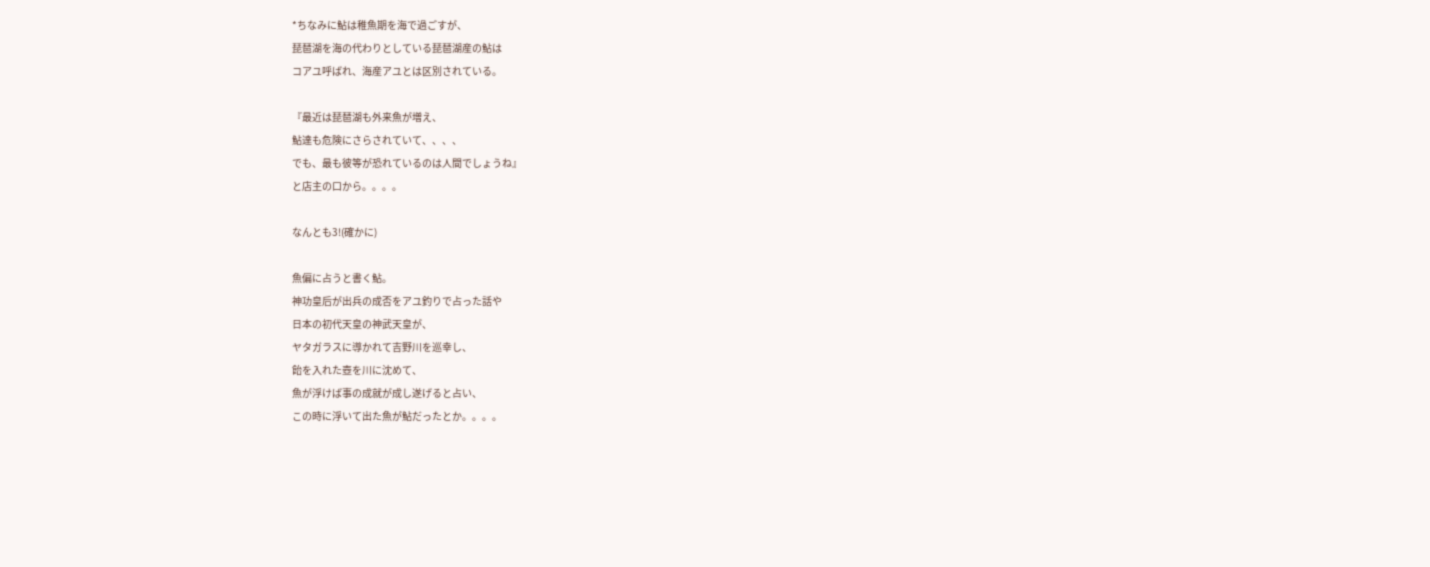*ちなみに鮎は稚魚期を海で過ごすが、
琵琶湖を海の代わりとしている琵琶湖産の鮎は
コアユ呼ばれ、海産アユとは区別されている。

『最近は琵琶湖も外来魚が増え、
鮎達も危険にさらされていて、、、、
でも、最も彼等が恐れているのは人間でしょうね』
と店主の口から。。。。

なんとも3!(確かに)

魚偏に占うと書く鮎。
神功皇后が出兵の成否をアユ釣りで占った話や
日本の初代天皇の神武天皇が、
ヤタガラスに導かれて吉野川を巡幸し、
飴を入れた壺を川に沈めて、
魚が浮けば事の成就が成し遂げると占い、
この時に浮いて出た魚が鮎だったとか。。。。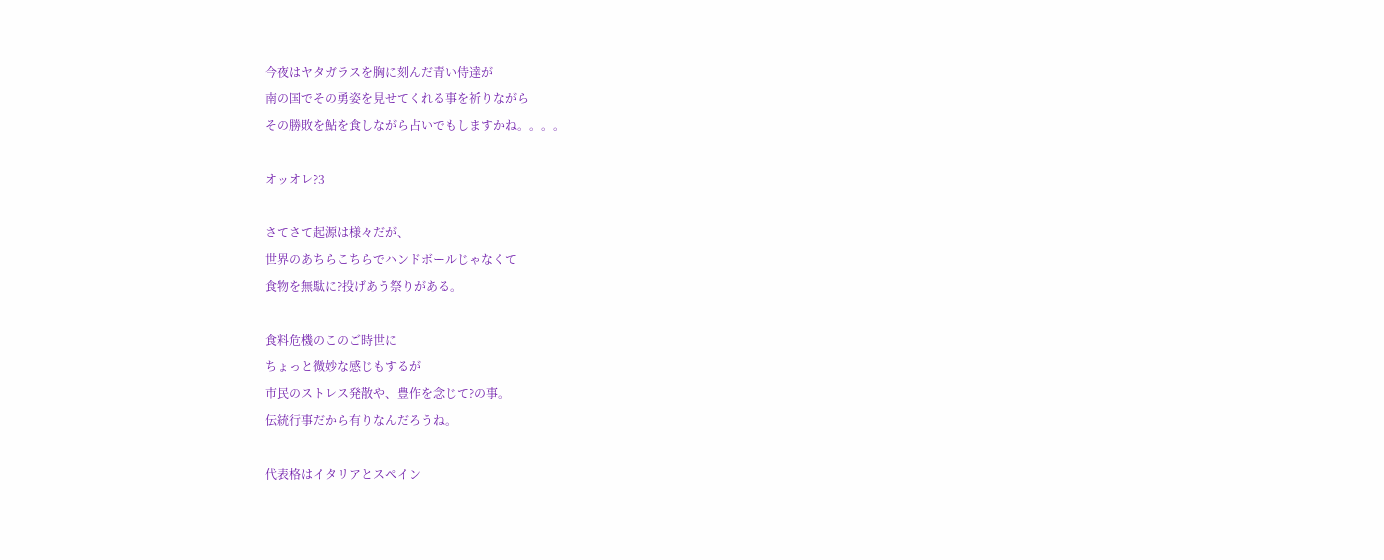今夜はヤタガラスを胸に刻んだ青い侍達が
南の国でその勇姿を見せてくれる事を祈りながら
その勝敗を鮎を食しながら占いでもしますかね。。。。

オッオレ?3

さてさて起源は様々だが、
世界のあちらこちらでハンドボールじゃなくて
食物を無駄に?投げあう祭りがある。

食料危機のこのご時世に
ちょっと微妙な感じもするが
市民のストレス発散や、豊作を念じて?の事。
伝統行事だから有りなんだろうね。

代表格はイタリアとスペイン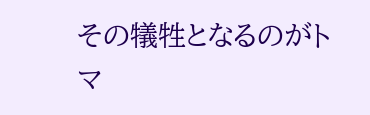その犠牲となるのがトマ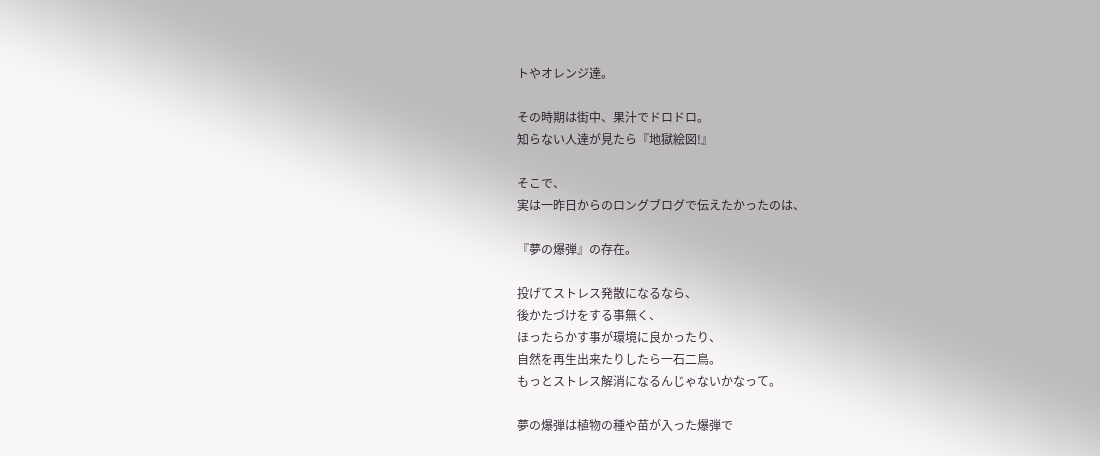トやオレンジ達。

その時期は街中、果汁でドロドロ。
知らない人達が見たら『地獄絵図!』

そこで、
実は一昨日からのロングブログで伝えたかったのは、

『夢の爆弾』の存在。

投げてストレス発散になるなら、
後かたづけをする事無く、
ほったらかす事が環境に良かったり、
自然を再生出来たりしたら一石二鳥。
もっとストレス解消になるんじゃないかなって。

夢の爆弾は植物の種や苗が入った爆弾で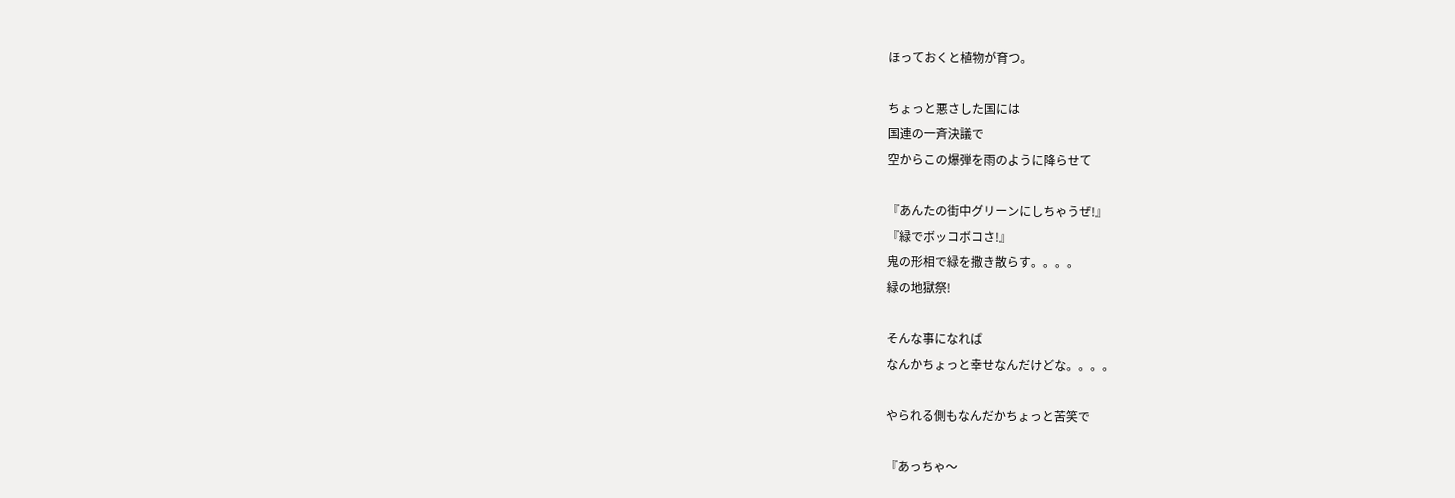ほっておくと植物が育つ。

ちょっと悪さした国には
国連の一斉決議で
空からこの爆弾を雨のように降らせて

『あんたの街中グリーンにしちゃうぜ!』
『緑でボッコボコさ!』
鬼の形相で緑を撒き散らす。。。。
緑の地獄祭!

そんな事になれば
なんかちょっと幸せなんだけどな。。。。

やられる側もなんだかちょっと苦笑で

『あっちゃ〜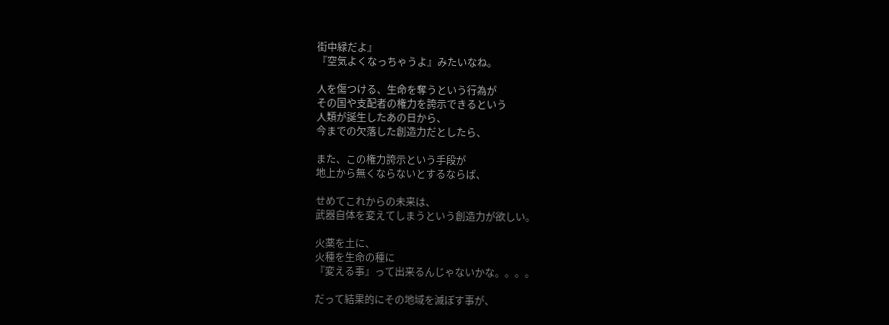街中緑だよ』
『空気よくなっちゃうよ』みたいなね。

人を傷つける、生命を奪うという行為が
その国や支配者の権力を誇示できるという
人類が誕生したあの日から、
今までの欠落した創造力だとしたら、

また、この権力誇示という手段が
地上から無くならないとするならば、

せめてこれからの未来は、
武器自体を変えてしまうという創造力が欲しい。

火薬を土に、
火種を生命の種に
『変える事』って出来るんじゃないかな。。。。

だって結果的にその地域を滅ぼす事が、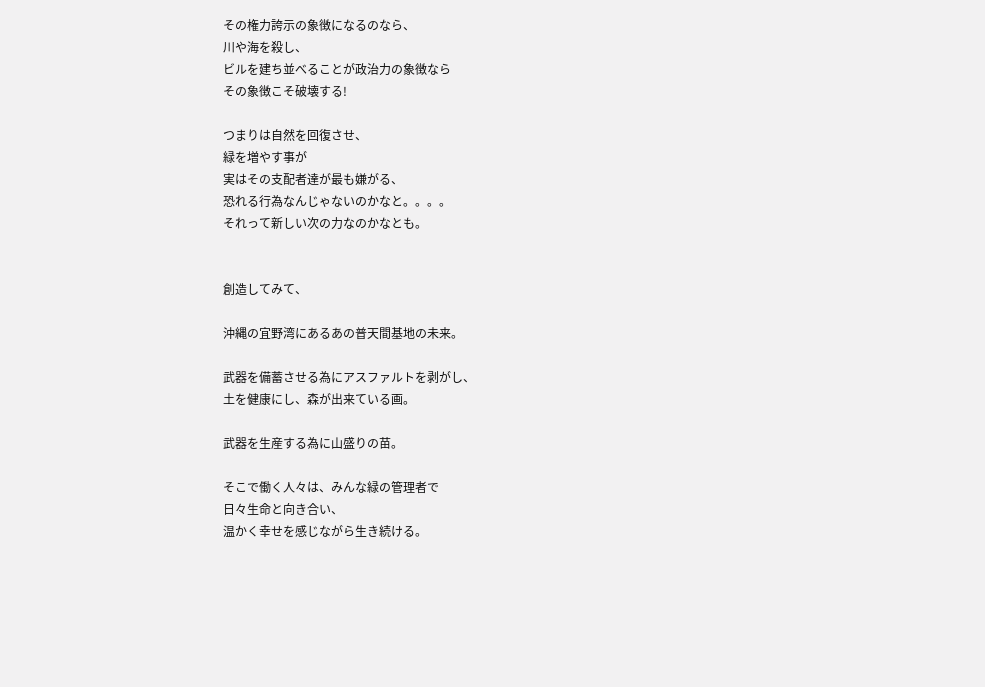その権力誇示の象徴になるのなら、
川や海を殺し、
ビルを建ち並べることが政治力の象徴なら
その象徴こそ破壊する!

つまりは自然を回復させ、
緑を増やす事が
実はその支配者達が最も嫌がる、
恐れる行為なんじゃないのかなと。。。。
それって新しい次の力なのかなとも。


創造してみて、

沖縄の宜野湾にあるあの普天間基地の未来。

武器を備蓄させる為にアスファルトを剥がし、
土を健康にし、森が出来ている画。

武器を生産する為に山盛りの苗。

そこで働く人々は、みんな緑の管理者で
日々生命と向き合い、
温かく幸せを感じながら生き続ける。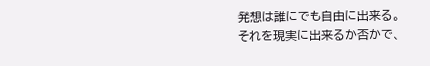発想は誰にでも自由に出来る。
それを現実に出来るか否かで、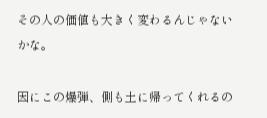その人の価値も大きく変わるんじゃないかな。

因にこの爆弾、側も土に帰ってくれるの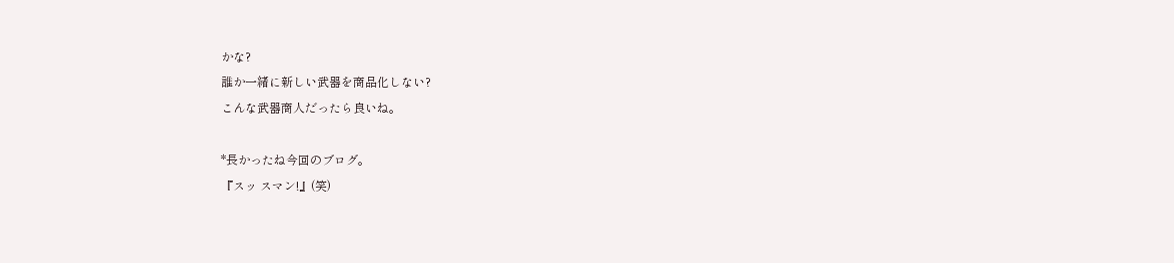かな?
誰か一緒に新しい武器を商品化しない?
こんな武器商人だったら良いね。

*長かったね今回のブログ。
『スッ スマン!』(笑)